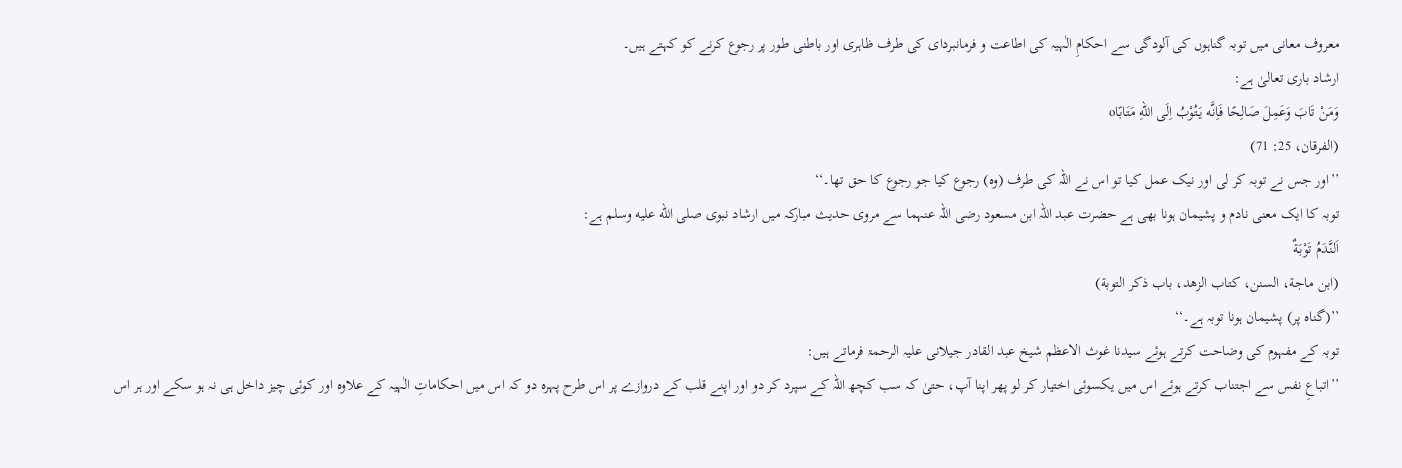معروف معانی میں توبہ گناہوں کی آلودگی سے احکامِ الٰہیہ کی اطاعت و فرمانبردای کی طرف ظاہری اور باطنی طور پر رجوع کرنے کو کہتے ہیں۔
ارشاد باری تعالیٰ ہے:
وَمَنْ تَابَ وَعَمِلَ صَالِحًا فَاِنَّه يَتُوْبُ اِلَی اللهِ مَتَابًاo
(الفرقان، 25: 71)
’’اور جس نے توبہ کر لی اور نیک عمل کیا تو اس نے اللہ کی طرف (وہ) رجوع کیا جو رجوع کا حق تھا۔‘‘
توبہ کا ایک معنی نادم و پشیمان ہونا بھی ہے حضرت عبد اللہ ابن مسعود رضی اللہ عنہما سے مروی حدیث مبارکہ میں ارشاد نبوی صلى الله عليه وسلم ہے:
اَلنَّدَمُ تَوْبَةٌ
(ابن ماجة، السنن، کتاب الزهد، باب ذکر التوبة)
’’(گناہ پر) پشیمان ہونا توبہ ہے۔‘‘
توبہ کے مفہوم کی وضاحت کرتے ہوئے سیدنا غوث الاعظم شیخ عبد القادر جیلانی علیہ الرحمۃ فرماتے ہیں:
’’اتباعِ نفس سے اجتناب کرتے ہوئے اس میں یکسوئی اختیار کر لو پھر اپنا آپ، حتیٰ کہ سب کچھ اللہ کے سپرد کر دو اور اپنے قلب کے دروازے پر اس طرح پہرہ دو کہ اس میں احکاماتِ الٰہیہ کے علاوہ اور کوئی چیز داخل ہی نہ ہو سکے اور ہر اس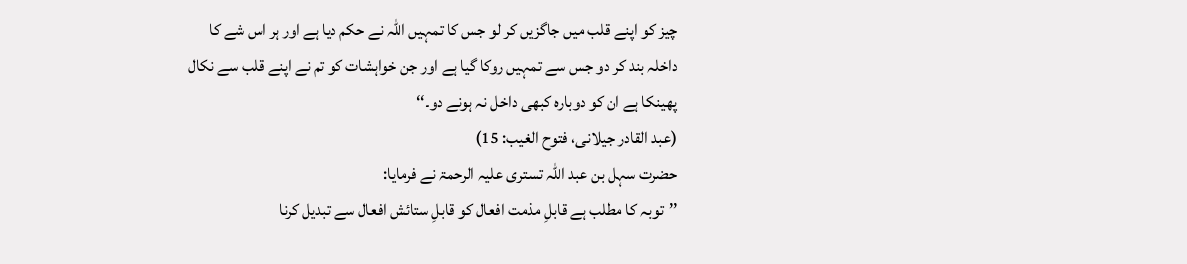چیز کو اپنے قلب میں جاگزیں کر لو جس کا تمہیں اللہ نے حکم دیا ہے اور ہر اس شے کا داخلہ بند کر دو جس سے تمہیں روکا گیا ہے اور جن خواہشات کو تم نے اپنے قلب سے نکال پھینکا ہے ان کو دوبارہ کبھی داخل نہ ہونے دو۔‘‘
(عبد القادر جیلانی، فتوح الغیب: 15)
حضرت سہل بن عبد اللہ تستری علیہ الرحمۃ نے فرمایا:
’’توبہ کا مطلب ہے قابلِ مذمت افعال کو قابلِ ستائش افعال سے تبدیل کرنا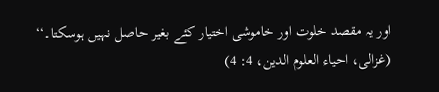اور یہ مقصد خلوت اور خاموشی اختیار کئے بغیر حاصل نہیں ہوسکتا۔‘‘
(غزالی، احیاء العلوم الدین، 4: 4)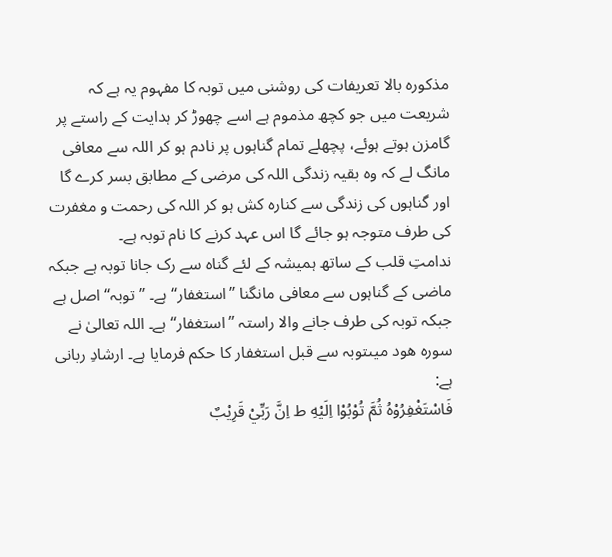مذکورہ بالا تعریفات کی روشنی میں توبہ کا مفہوم یہ ہے کہ شریعت میں جو کچھ مذموم ہے اسے چھوڑ کر ہدایت کے راستے پر گامزن ہوتے ہوئے، پچھلے تمام گناہوں پر نادم ہو کر اللہ سے معافی مانگ لے کہ وہ بقیہ زندگی اللہ کی مرضی کے مطابق بسر کرے گا اور گناہوں کی زندگی سے کنارہ کش ہو کر اللہ کی رحمت و مغفرت کی طرف متوجہ ہو جائے گا اس عہد کرنے کا نام توبہ ہے۔
ندامتِ قلب کے ساتھ ہمیشہ کے لئے گناہ سے رک جانا توبہ ہے جبکہ ماضی کے گناہوں سے معافی مانگنا ’’استغفار‘‘ ہے۔ ’’توبہ‘‘ اصل ہے جبکہ توبہ کی طرف جانے والا راستہ ’’استغفار‘‘ ہے۔ اللہ تعالیٰ نے سورہ ھود میںتوبہ سے قبل استغفار کا حکم فرمایا ہے۔ ارشادِ ربانی ہے:
فَاسْتَغْفِرُوْهُ ثُمَّ تُوْبُوْا اِلَيْهِ ط اِنَّ رَبِّيْ قَرِيْبٌ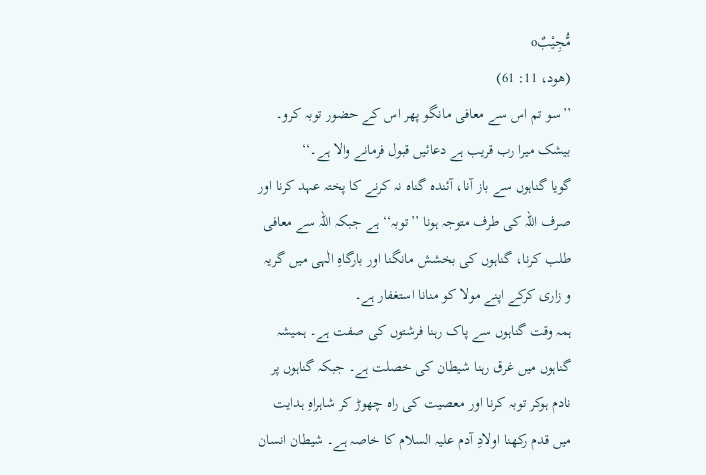مُّجِيْبٌo
(هود، 11: 61)
’’سو تم اس سے معافی مانگو پھر اس کے حضور توبہ کرو۔ بیشک میرا رب قریب ہے دعائیں قبول فرمانے والا ہے۔‘‘
گویا گناہوں سے باز آنا، آئندہ گناہ نہ کرنے کا پختہ عہد کرنا اور صرف اللہ کی طرف متوجہ ہونا ’’توبہ‘‘ ہے جبکہ اللہ سے معافی طلب کرنا، گناہوں کی بخشش مانگنا اور بارگاہِ الٰہی میں گریہ و زاری کرکے اپنے مولا کو منانا استغفار ہے۔
ہمہ وقت گناہوں سے پاک رہنا فرشتوں کی صفت ہے۔ ہمیشہ گناہوں میں غرق رہنا شیطان کی خصلت ہے۔ جبکہ گناہوں پر نادم ہوکر توبہ کرنا اور معصیت کی راہ چھوڑ کر شاہراہِ ہدایت میں قدم رکھنا اولادِ آدم علیہ السلام کا خاصہ ہے۔ شیطان انسان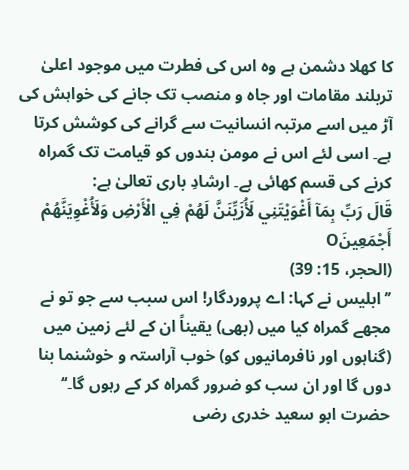کا کھلا دشمن ہے وہ اس کی فطرت میں موجود اعلیٰ تربلند مقامات اور جاہ و منصب تک جانے کی خواہش کی آڑ میں اسے مرتبہ انسانیت سے گرانے کی کوشش کرتا ہے۔ اسی لئے اس نے مومن بندوں کو قیامت تک گمراہ کرنے کی قسم کھائی ہے۔ ارشادِ باری تعالیٰ ہے:
قَالَ رَبِّ بِمَآ أَغْوَيْتَنِي لَأُزَيِّنَنَّ لَهُمْ فِي الْأَرْضِ وَلَأُغْوِيَنَّهُمْ أَجْمَعِينَO
(الحجر، 15: 39)
’’ابلیس نے کہا: اے پروردگار! اس سبب سے جو تو نے مجھے گمراہ کیا میں (بھی) یقیناً ان کے لئے زمین میں (گناہوں اور نافرمانیوں کو) خوب آراستہ و خوشنما بنا دوں گا اور ان سب کو ضرور گمراہ کر کے رہوں گا۔‘‘
حضرت ابو سعید خدری رضی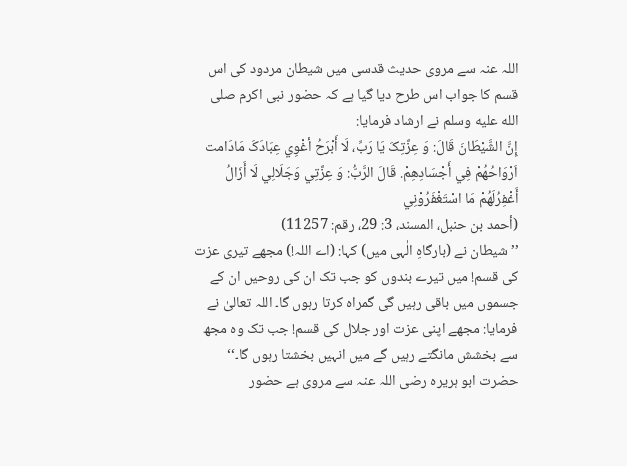اللہ عنہ سے مروی حدیث قدسی میں شیطان مردود کی اس قسم کا جواب اس طرح دیا گیا ہے کہ حضور نبی اکرم صلى الله عليه وسلم نے ارشاد فرمایا:
إِنَّ الشَّيْطَانَ قَالَ: وَ عِزَّتِکَ يَا رَبِّ، لَا أَبْرَحُ أغْوِي عِبَادَکَ مَادَامت اَرْوَاحُهُمْ فِي أَجْسَادِهِمْ. قَالَ الرَّبُّ: وَ عِزَّتِي وَجَلَالِي لَا أَزَالُ أَغْفِرُلَهُمْ مَا اسْتَغْفَرُوْنِي
(أحمد بن حنبل، المسند، 3: 29، رقم: 11257)
’’شیطان نے (بارگاہِ الٰہی میں) کہا: (اے اللہ!) مجھے تیری عزت کی قسم! میں تیرے بندوں کو جب تک ان کی روحیں ان کے جسموں میں باقی رہیں گی گمراہ کرتا رہوں گا۔ اللہ تعالیٰ نے فرمایا: مجھے اپنی عزت اور جلال کی قسم! جب تک وہ مجھ سے بخشش مانگتے رہیں گے میں انہیں بخشتا رہوں گا۔‘‘
حضرت ابو ہریرہ رضی اللہ عنہ سے مروی ہے حضور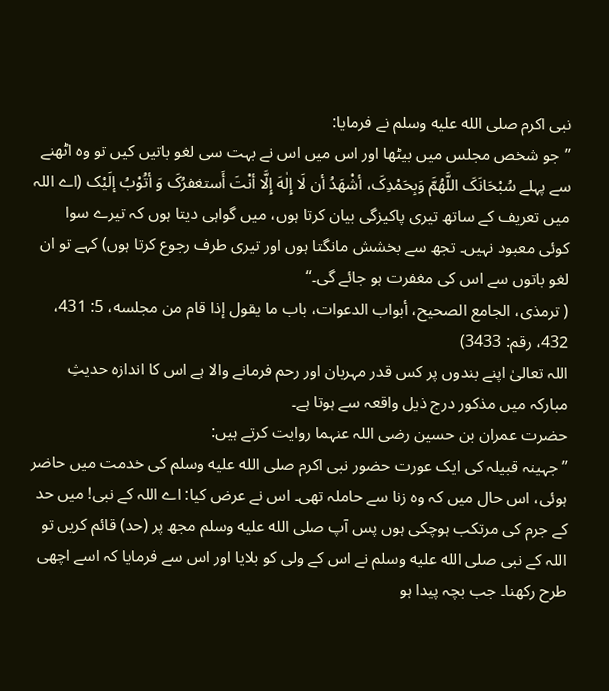نبی اکرم صلى الله عليه وسلم نے فرمایا:
’’جو شخص مجلس میں بیٹھا اور اس میں اس نے بہت سی لغو باتیں کیں تو وہ اٹھنے سے پہلے سُبْحَانَکَ اللَّهُمَّ وَبِحَمْدِکَ، أشْهَدُ أن لَا إِلٰهَ إِلَّا أنْتَ أَستغفرُکَ وَ أتُوْبُ إلَيْک (اے اللہ میں تعریف کے ساتھ تیری پاکیزگی بیان کرتا ہوں، میں گواہی دیتا ہوں کہ تیرے سوا کوئی معبود نہیں۔ تجھ سے بخشش مانگتا ہوں اور تیری طرف رجوع کرتا ہوں) کہے تو ان لغو باتوں سے اس کی مغفرت ہو جائے گی۔‘‘
( ترمذی، الجامع الصحيح، أبواب الدعوات، باب ما يقول إذا قام من مجلسه، 5: 431، 432، رقم: 3433)
اللہ تعالیٰ اپنے بندوں پر کس قدر مہربان اور رحم فرمانے والا ہے اس کا اندازہ حدیثِ مبارکہ میں مذکور درج ذیل واقعہ سے ہوتا ہے۔
حضرت عمران بن حسین رضی اللہ عنہما روایت کرتے ہیں:
’’جہینہ قبیلہ کی ایک عورت حضور نبی اکرم صلى الله عليه وسلم کی خدمت میں حاضر ہوئی، اس حال میں کہ وہ زنا سے حاملہ تھی۔ اس نے عرض کیا: اے اللہ کے نبی! میں حد کے جرم کی مرتکب ہوچکی ہوں پس آپ صلى الله عليه وسلم مجھ پر (حد) قائم کریں تو اللہ کے نبی صلى الله عليه وسلم نے اس کے ولی کو بلایا اور اس سے فرمایا کہ اسے اچھی طرح رکھنا۔ جب بچہ پیدا ہو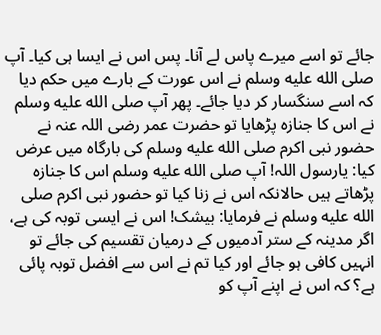جائے تو اسے میرے پاس لے آنا۔ پس اس نے ایسا ہی کیا۔ آپ صلى الله عليه وسلم نے اس عورت کے بارے میں حکم دیا کہ اسے سنگسار کر دیا جائے۔ پھر آپ صلى الله عليه وسلم نے اس کا جنازہ پڑھایا تو حضرت عمر رضی اللہ عنہ نے حضور نبی اکرم صلى الله عليه وسلم کی بارگاہ میں عرض کیا: یارسول اللہ! آپ صلى الله عليه وسلم اس کا جنازہ پڑھاتے ہیں حالانکہ اس نے زنا کیا تو حضور نبی اکرم صلى الله عليه وسلم نے فرمایا: بیشک! اس نے ایسی توبہ کی ہے، اگر مدینہ کے ستر آدمیوں کے درمیان تقسیم کی جائے تو انہیں کافی ہو جائے اور کیا تم نے اس سے افضل توبہ پائی ہے؟ کہ اس نے اپنے آپ کو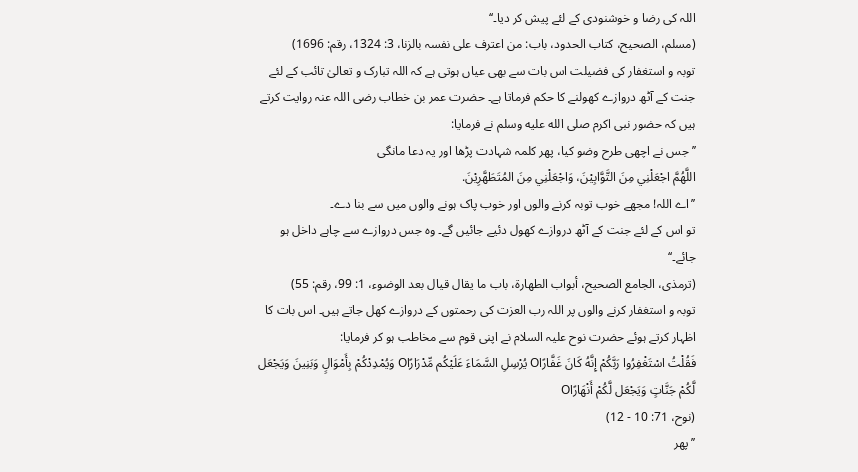اللہ کی رضا و خوشنودی کے لئے پیش کر دیا۔‘‘
(مسلم، الصحيح، کتاب الحدود، باب: من اعترف علی نفسہ بالزنا، 3: 1324، رقم: 1696)
توبہ و استغفار کی فضیلت اس بات سے بھی عیاں ہوتی ہے کہ اللہ تبارک و تعالیٰ تائب کے لئے جنت کے آٹھ دروازے کھولنے کا حکم فرماتا ہے۔ حضرت عمر بن خطاب رضی اللہ عنہ روایت کرتے ہیں کہ حضور نبی اکرم صلى الله عليه وسلم نے فرمایا:
’’جس نے اچھی طرح وضو کیا، پھر کلمہ شہادت پڑھا اور یہ دعا مانگی
اللَّهُمَّ اجْعَلْنِي مِنَ التَّوَّابِيْنَ، وَاجْعَلْنِي مِنَ المُتَطَهَّرِيْنَ.
’’اے اللہ! مجھے خوب توبہ کرنے والوں اور خوب پاک ہونے والوں میں سے بنا دے۔
تو اس کے لئے جنت کے آٹھ دروازے کھول دئیے جائیں گے۔ وہ جس دروازے سے چاہے داخل ہو جائے۔‘‘
(ترمذی، الجامع الصحيح، أبواب الطهارة، باب ما يقال قيال بعد الوضوء، 1: 99، رقم: 55)
توبہ و استغفار کرنے والوں پر اللہ رب العزت کی رحمتوں کے دروازے کھل جاتے ہیں۔ اس بات کا اظہار کرتے ہوئے حضرت نوح علیہ السلام نے اپنی قوم سے مخاطب ہو کر فرمایا:
فَقُلْتُ اسْتَغْفِرُوا رَبَّكُمْ إِنَّهُ كَانَ غَفَّارًاO يُرْسِلِ السَّمَاءَ عَلَيْكُم مِّدْرَارًاO وَيُمْدِدْكُمْ بِأَمْوَالٍ وَبَنِينَ وَيَجْعَل لَّكُمْ جَنَّاتٍ وَيَجْعَل لَّكُمْ أَنْهَارًاO
(نوح، 71: 10 - 12)
’’پھر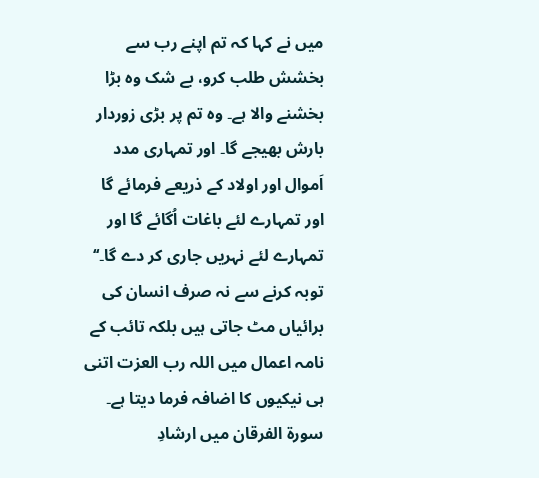میں نے کہا کہ تم اپنے رب سے بخشش طلب کرو، بے شک وہ بڑا بخشنے والا ہے۔ وہ تم پر بڑی زوردار بارش بھیجے گا۔ اور تمہاری مدد اَموال اور اولاد کے ذریعے فرمائے گا اور تمہارے لئے باغات اُگائے گا اور تمہارے لئے نہریں جاری کر دے گا۔‘‘
توبہ کرنے سے نہ صرف انسان کی برائیاں مٹ جاتی ہیں بلکہ تائب کے نامہ اعمال میں اللہ رب العزت اتنی ہی نیکیوں کا اضافہ فرما دیتا ہے۔
سورۃ الفرقان میں ارشادِ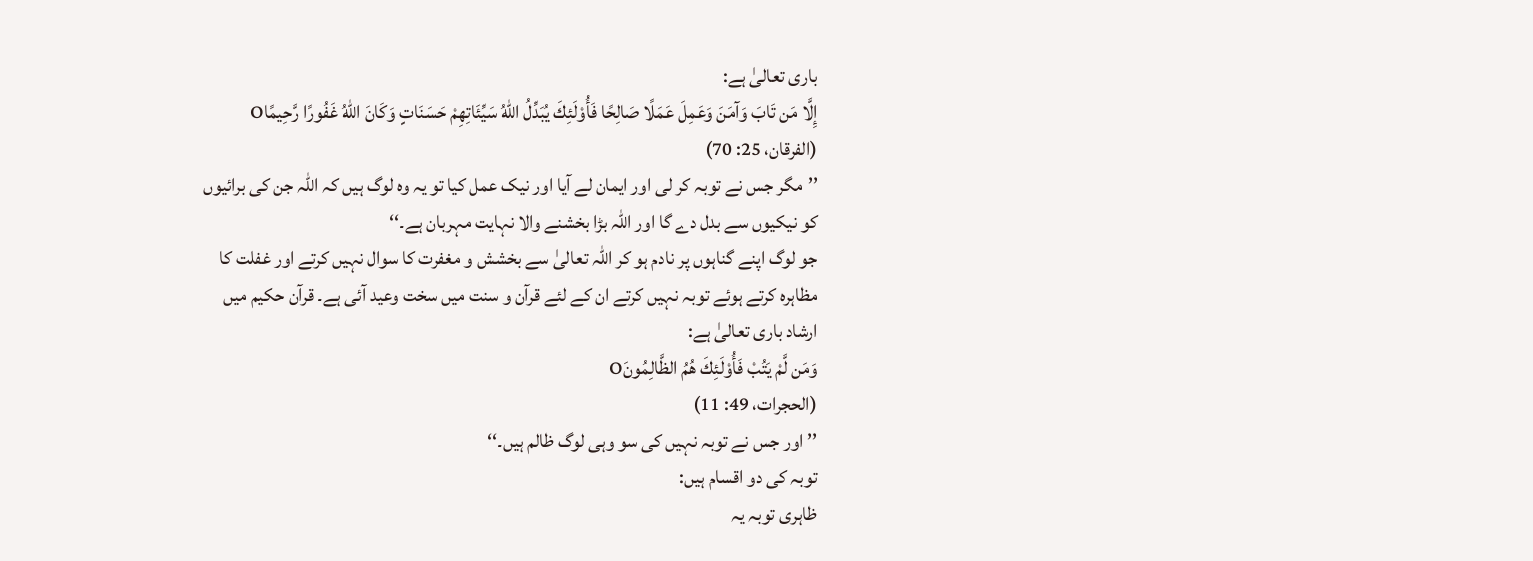باری تعالیٰ ہے:
إِلَّا مَن تَابَ وَآمَنَ وَعَمِلَ عَمَلًا صَالِحًا فَأُوْلَئِكَ يُبَدِّلُ اللهُ سَيِّئَاتِهِمْ حَسَنَاتٍ وَكَانَ اللهُ غَفُورًا رَّحِيمًاO
(الفرقان، 25: 70)
’’مگر جس نے توبہ کر لی اور ایمان لے آیا اور نیک عمل کیا تو یہ وہ لوگ ہیں کہ اللہ جن کی برائیوں کو نیکیوں سے بدل دے گا اور اللہ بڑا بخشنے والا نہایت مہربان ہے۔‘‘
جو لوگ اپنے گناہوں پر نادم ہو کر اللہ تعالیٰ سے بخشش و مغفرت کا سوال نہیں کرتے اور غفلت کا مظاہرہ کرتے ہوئے توبہ نہیں کرتے ان کے لئے قرآن و سنت میں سخت وعید آئی ہے۔ قرآن حکیم میں ارشاد باری تعالیٰ ہے:
وَمَن لَّمْ يَتُبْ فَأُوْلَئِكَ هُمُ الظَّالِمُونَO
(الحجرات، 49: 11)
’’اور جس نے توبہ نہیں کی سو وہی لوگ ظالم ہیں۔‘‘
توبہ کی دو اقسام ہیں:
ظاہری توبہ یہ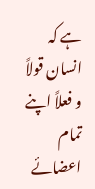ہے کہ انسان قولاً و فعلاً اپنے تمام اعضائے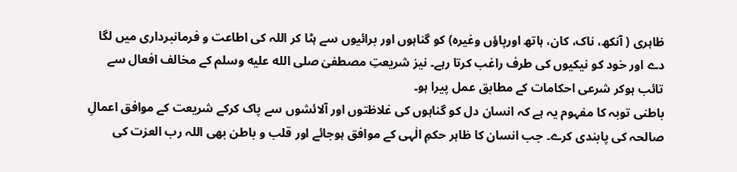ظاہری ( آنکھ، ناک، کان، ہاتھ اورپاؤں وغیرہ) کو گناہوں اور برائیوں سے ہٹا کر اللہ کی اطاعت و فرمانبرداری میں لگا دے اور خود کو نیکیوں کی طرف راغب کرتا رہے۔ نیز شریعتِ مصطفیٰ صلى الله عليه وسلم کے مخالف افعال سے تائب ہوکر شرعی احکامات کے مطابق عمل پیرا ہو۔
باطنی توبہ کا مفہوم یہ ہے کہ انسان دل کو گناہوں کی غلاظتوں اور آلائشوں سے پاک کرکے شریعت کے موافق اعمالِ صالحہ کی پابندی کرے۔ جب انسان کا ظاہر حکمِ الٰہی کے موافق ہوجائے اور قلب و باطن بھی اللہ رب العزت کی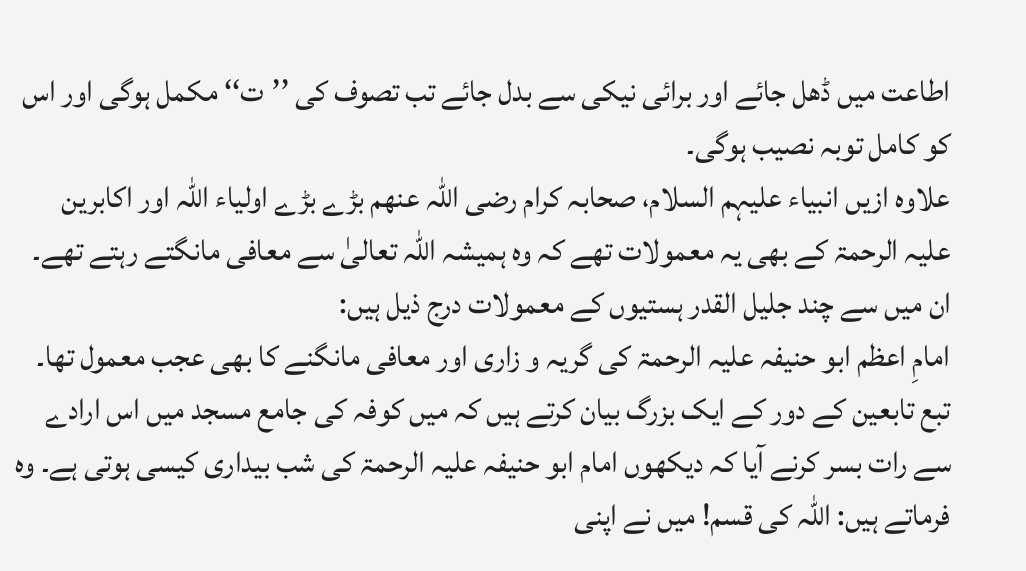اطاعت میں ڈھل جائے اور برائی نیکی سے بدل جائے تب تصوف کی ’’ت‘‘ مکمل ہوگی اور اس کو کامل توبہ نصیب ہوگی۔
علاوہ ازیں انبیاء علیہم السلام، صحابہ کرام رضی اللہ عنھم بڑے بڑے اولیاء اللہ اور اکابرین علیہ الرحمۃ کے بھی یہ معمولات تھے کہ وہ ہمیشہ اللہ تعالیٰ سے معافی مانگتے رہتے تھے۔ ان میں سے چند جلیل القدر ہستیوں کے معمولات درج ذیل ہیں:
امامِ اعظم ابو حنیفہ علیہ الرحمۃ کی گریہ و زاری اور معافی مانگنے کا بھی عجب معمول تھا۔ تبع تابعین کے دور کے ایک بزرگ بیان کرتے ہیں کہ میں کوفہ کی جامع مسجد میں اس ارادے سے رات بسر کرنے آیا کہ دیکھوں امام ابو حنیفہ علیہ الرحمۃ کی شب بیداری کیسی ہوتی ہے۔ وہ فرماتے ہیں: اللہ کی قسم! میں نے اپنی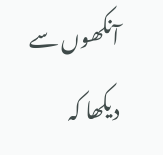آنکھوں سے دیکھا کہ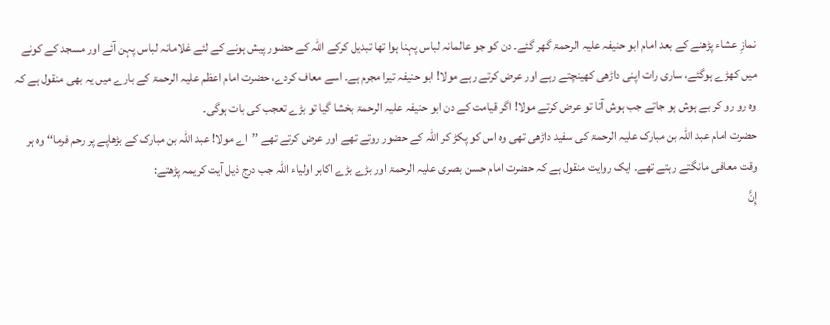نمازِ عشاء پڑھنے کے بعد امام ابو حنیفہ علیہ الرحمۃ گھر گئے۔ دن کو جو عالمانہ لباس پہنا ہوا تھا تبدیل کرکے اللہ کے حضور پیش ہونے کے لئے غلامانہ لباس پہن آئے اور مسجد کے کونے میں کھڑے ہوگئے، ساری رات اپنی داڑھی کھینچتے رہے اور عرض کرتے رہے مولا! ابو حنیفہ تیرا مجرم ہے۔ اسے معاف کردے، حضرت امام اعظم علیہ الرحمۃ کے بارے میں یہ بھی منقول ہے کہ وہ رو رو کر بے ہوش ہو جاتے جب ہوش آتا تو عرض کرتے مولا! اگر قیامت کے دن ابو حنیفہ علیہ الرحمۃ بخشا گیا تو بڑے تعجب کی بات ہوگی۔
حضرت امام عبد اللہ بن مبارک علیہ الرحمۃ کی سفید داڑھی تھی وہ اس کو پکڑ کر اللہ کے حضور روتے تھے اور عرض کرتے تھے ’’اے مولا! عبد اللہ بن مبارک کے بڑھاپے پر رحم فرما‘‘ وہ ہر وقت معافی مانگتے رہتے تھے۔ ایک روایت منقول ہے کہ حضرت امام حسن بصری علیہ الرحمۃ اور بڑے بڑے اکابر اولیاء اللہ جب درج ذیل آیت کریمہ پڑھتے:
إِنَّ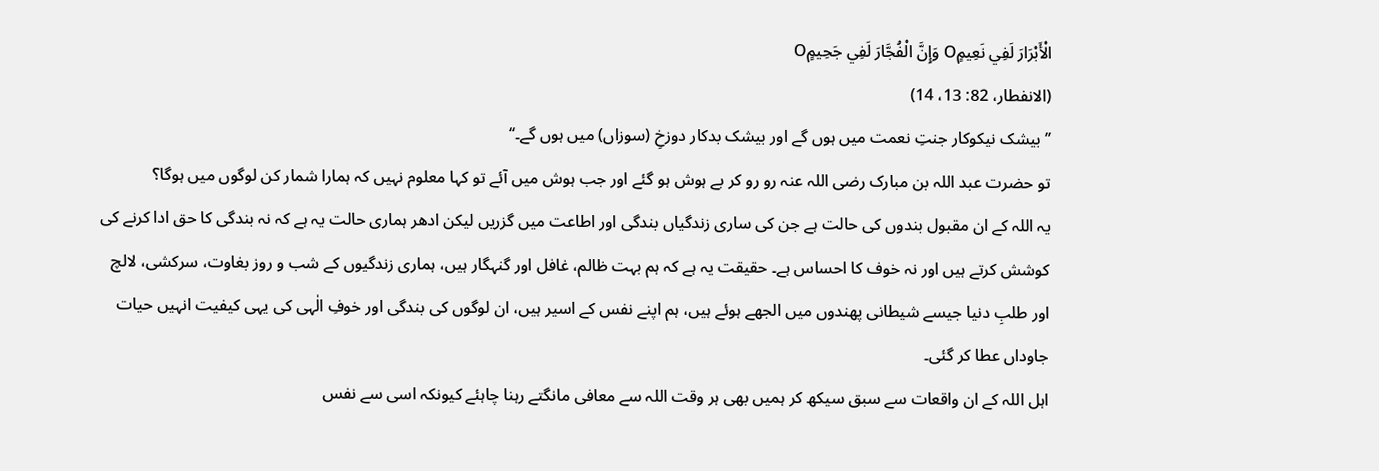الْأَبْرَارَ لَفِي نَعِيمٍO وَإِنَّ الْفُجَّارَ لَفِي جَحِيمٍO
(الانفطار، 82: 13، 14)
’’بیشک نیکوکار جنتِ نعمت میں ہوں گے اور بیشک بدکار دوزخِ (سوزاں) میں ہوں گے۔‘‘
تو حضرت عبد اللہ بن مبارک رضی اللہ عنہ رو رو کر بے ہوش ہو گئے اور جب ہوش میں آئے تو کہا معلوم نہیں کہ ہمارا شمار کن لوگوں میں ہوگا؟
یہ اللہ کے ان مقبول بندوں کی حالت ہے جن کی ساری زندگیاں بندگی اور اطاعت میں گزریں لیکن ادھر ہماری حالت یہ ہے کہ نہ بندگی کا حق ادا کرنے کی کوشش کرتے ہیں اور نہ خوف کا احساس ہے۔ حقیقت یہ ہے کہ ہم بہت ظالم، غافل اور گنہگار ہیں، ہماری زندگیوں کے شب و روز بغاوت، سرکشی، لالچ اور طلبِ دنیا جیسے شیطانی پھندوں میں الجھے ہوئے ہیں، ہم اپنے نفس کے اسیر ہیں، ان لوگوں کی بندگی اور خوفِ الٰہی کی یہی کیفیت انہیں حیات جاوداں عطا کر گئی۔
اہل اللہ کے ان واقعات سے سبق سیکھ کر ہمیں بھی ہر وقت اللہ سے معافی مانگتے رہنا چاہئے کیونکہ اسی سے نفس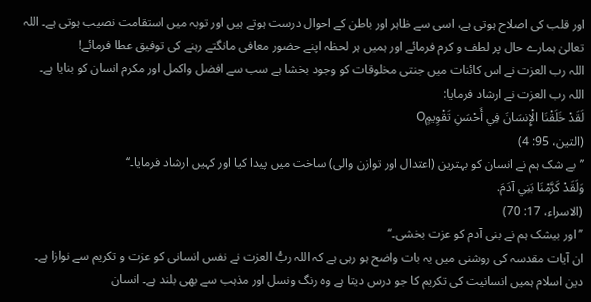اور قلب کی اصلاح ہوتی ہے، اسی سے ظاہر اور باطن کے احوال درست ہوتے ہیں اور توبہ میں استقامت نصیب ہوتی ہے۔ اللہ تعالیٰ ہمارے حال پر لطف و کرم فرمائے اور ہمیں ہر لحظہ اپنے حضور معافی مانگتے رہنے کی توفیق عطا فرمائے!
اللہ رب العزت نے اس کائنات میں جنتی مخلوقات کو وجود بخشا ہے سب سے افضل واکمل اور مکرم انسان کو بنایا ہے۔
اللہ رب العزت نے ارشاد فرمایا:
لَقَدْ خَلَقْنَا الْإِنسَانَ فِي أَحْسَنِ تَقْوِيمٍO
(التين، 95: 4)
’’بے شک ہم نے انسان کو بہترین (اعتدال اور توازن والی) ساخت میں پیدا کیا اور کہیں ارشاد فرمایا۔‘‘
وَلَقَدْ كَرَّمْنَا بَنِي آدَمَ.
(الاسراء، 17: 70)
’’اور بیشک ہم نے بنی آدم کو عزت بخشی۔‘‘
ان آیات مقدسہ کی روشنی میں یہ بات واضح ہو رہی ہے کہ اللہ ربُّ العزت نے نفس انسانی کو عزت و تکریم سے نوازا ہے۔
دین اسلام ہمیں انسانیت کی تکریم کا جو درس دیتا ہے وہ رنگ ونسل اور مذہب سے بھی بلند ہے۔ انسان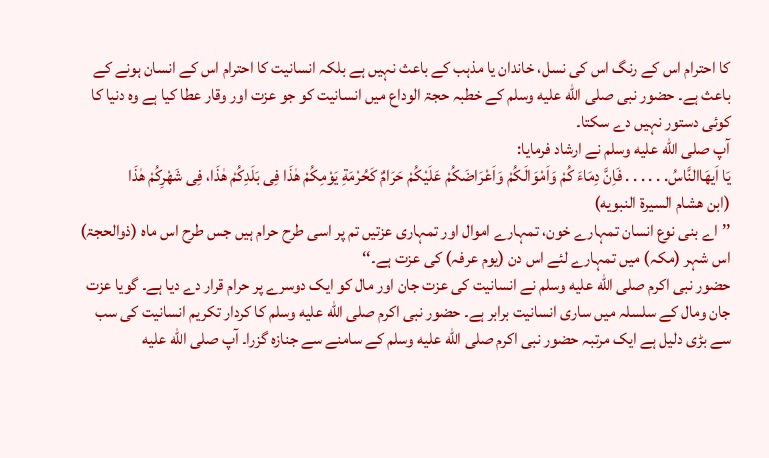کا احترام اس کے رنگ اس کی نسل، خاندان یا مذہب کے باعث نہیں ہے بلکہ انسانیت کا احترام اس کے انسان ہونے کے باعث ہے۔ حضور نبی صلى الله عليه وسلم کے خطبہ حجۃ الوداع میں انسانیت کو جو عزت اور وقار عطا کیا ہے وہ دنیا کا کوئی دستور نہیں دے سکتا۔
آپ صلى الله عليه وسلم نے ارشاد فرمایا:
يَا اَيهَاالنَّاسُ. . . . . . فَاِنَّ دِمَاءَ کُمْ وَاَمْوَالَکُمْ وَاَعْرَاضَکُمْ عَلَيْکُمْ حَرَامٌ کَحُرْمَةِ يَوْمِکُمْ هٰذَا فِی بَلَدِکُمْ هٰذَا، فِی شَهْرِکُمْ هٰذَا
(ابن هشام السيرة النبويه)
’’اے بنی نوع انسان تمہارے خون، تمہارے اموال اور تمہاری عزتیں تم پر اسی طرح حرام ہیں جس طرح اس ماہ (ذوالحجۃ) اس شہر (مکہ) میں تمہارے لئے اس دن (یوم عرفہ) کی عزت ہے۔‘‘
حضور نبی اکرم صلى الله عليه وسلم نے انسانیت کی عزت جان اور مال کو ایک دوسرے پر حرام قرار دے دیا ہے۔ گویا عزت جان ومال کے سلسلہ میں ساری انسانیت برابر ہے۔ حضور نبی اکرم صلى الله عليه وسلم کا کردار تکریم انسانیت کی سب سے بڑی دلیل ہے ایک مرتبہ حضور نبی اکرم صلى الله عليه وسلم کے سامنے سے جنازہ گزرا۔ آپ صلى الله عليه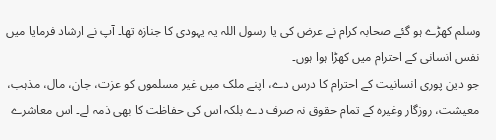وسلم کھڑے ہو گئے صحابہ کرام نے عرض کی یا رسول اللہ یہ یہودی کا جنازہ تھا۔ آپ نے ارشاد فرمایا میں نفس انسانی کے احترام میں کھڑا ہوا ہوں۔
جو دین پوری انسانیت کے احترام کا درس دے، اپنے ملک میں غیر مسلموں کو عزت، جان، مال، مذہب، معیشت، روزگار وغیرہ کے تمام حقوق نہ صرف دے بلکہ اس کی حفاظت کا بھی ذمہ لے۔ اس معاشرے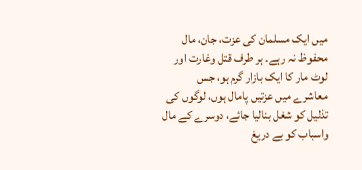میں ایک مسلمان کی عزت، جان، مال محفوظ نہ رہے۔ ہر طرف قتل وغارت اور لوٹ مار کا ایک بازار گرم ہو، جس معاشرے میں عزتیں پامال ہوں، لوگوں کی تذلیل کو شغل بنالیا جائے، دوسرے کے مال واسباب کو بے دریغ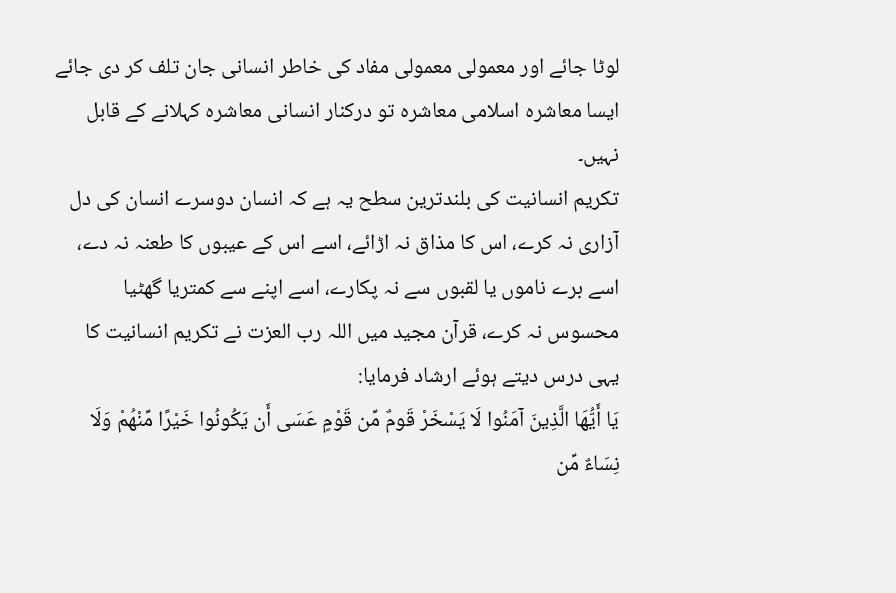لوٹا جائے اور معمولی معمولی مفاد کی خاطر انسانی جان تلف کر دی جائے ایسا معاشرہ اسلامی معاشرہ تو درکنار انسانی معاشرہ کہلانے کے قابل نہیں۔
تکریم انسانیت کی بلندترین سطح یہ ہے کہ انسان دوسرے انسان کی دل آزاری نہ کرے، اس کا مذاق نہ اڑائے، اسے اس کے عیبوں کا طعنہ نہ دے، اسے برے ناموں یا لقبوں سے نہ پکارے، اسے اپنے سے کمتریا گھٹیا محسوس نہ کرے، قرآن مجید میں اللہ رب العزت نے تکریم انسانیت کا یہی درس دیتے ہوئے ارشاد فرمایا:
يَا أَيُّهَا الَّذِينَ آمَنُوا لَا يَسْخَرْ قَومٌ مِّن قَوْمٍ عَسَى أَن يَكُونُوا خَيْرًا مِّنْهُمْ وَلَا نِسَاءٌ مِّن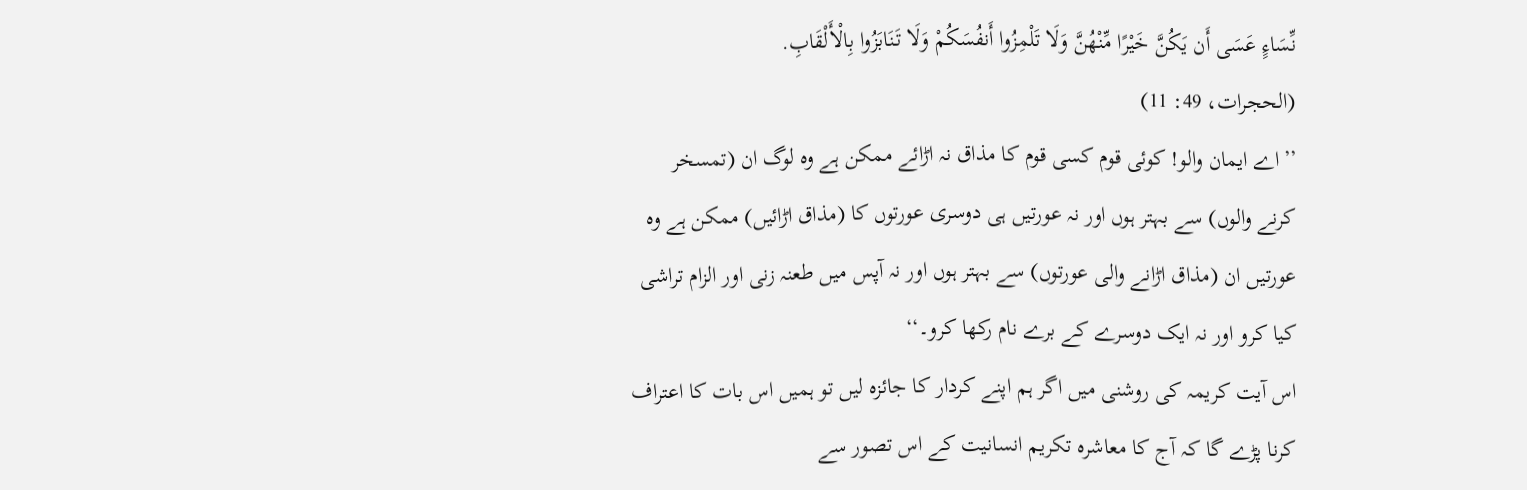نِّسَاءٍ عَسَى أَن يَكُنَّ خَيْرًا مِّنْهُنَّ وَلَا تَلْمِزُوا أَنفُسَكُمْ وَلَا تَنَابَزُوا بِالْأَلْقَابِ.
(الحجرات، 49: 11)
’’اے ایمان والو! کوئی قوم کسی قوم کا مذاق نہ اڑائے ممکن ہے وہ لوگ ان (تمسخر کرنے والوں) سے بہتر ہوں اور نہ عورتیں ہی دوسری عورتوں کا (مذاق اڑائیں) ممکن ہے وہ عورتیں ان (مذاق اڑانے والی عورتوں) سے بہتر ہوں اور نہ آپس میں طعنہ زنی اور الزام تراشی کیا کرو اور نہ ایک دوسرے کے برے نام رکھا کرو۔‘‘
اس آیت کریمہ کی روشنی میں اگر ہم اپنے کردار کا جائزہ لیں تو ہمیں اس بات کا اعتراف کرنا پڑے گا کہ آج کا معاشرہ تکریم انسانیت کے اس تصور سے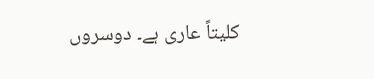کلیتاً عاری ہے۔ دوسروں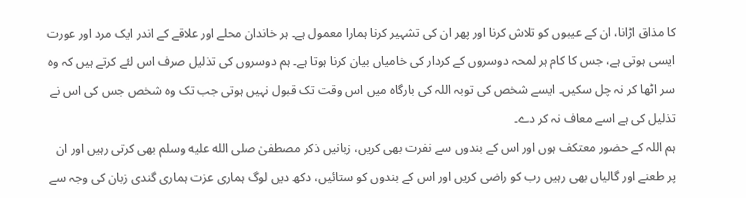کا مذاق اڑانا، ان کے عیبوں کو تلاش کرنا اور پھر ان کی تشہیر کرنا ہمارا معمول ہے۔ ہر خاندان محلے اور علاقے کے اندر ایک مرد اور عورت ایسی ہوتی ہے، جس کا کام ہر لمحہ دوسروں کے کردار کی خامیاں بیان کرنا ہوتا ہے۔ ہم دوسروں کی تذلیل صرف اس لئے کرتے ہیں کہ وہ سر اٹھا کر نہ چل سکیں۔ ایسے شخص کی توبہ اللہ کی بارگاہ میں اس وقت تک قبول نہیں ہوتی جب تک وہ شخص جس کی اس نے تذلیل کی ہے اسے معاف نہ کر دے۔
ہم اللہ کے حضور معتکف ہوں اور اس کے بندوں سے نفرت بھی کریں، زبانیں ذکر مصطفیٰ صلى الله عليه وسلم بھی کرتی رہیں اور ان پر طعنے اور گالیاں بھی رہیں رب کو راضی کریں اور اس کے بندوں کو ستائیں، دکھ دیں لوگ ہماری عزت ہماری گندی زبان کی وجہ سے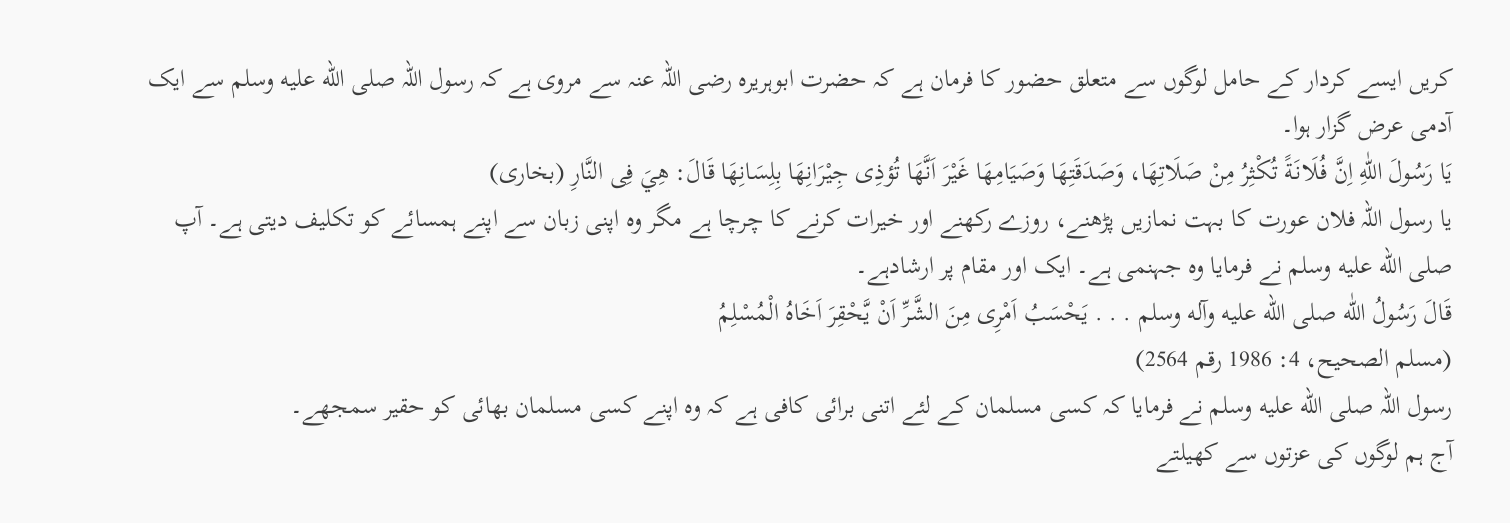کریں ایسے کردار کے حامل لوگوں سے متعلق حضور کا فرمان ہے کہ حضرت ابوہریرہ رضی اللہ عنہ سے مروی ہے کہ رسول اللہ صلى الله عليه وسلم سے ایک آدمی عرض گزار ہوا۔
يَا رَسُولَ اللّٰهِ اِنَّ فُلَانَةً تُکْثِرُ مِنْ صَلَاتِهَا، وَصَدَقَتِهَا وَصَيَامِهَا غَيْرَ اَنَّهَا تُؤذِی جِيْرَانِهَا بِلِسَانِهَا قَالَ: هِيَ فِی النَّارِ (بخاری)
یا رسول اللہ فلان عورت کا بہت نمازیں پڑھنے، روزے رکھنے اور خیرات کرنے کا چرچا ہے مگر وہ اپنی زبان سے اپنے ہمسائے کو تکلیف دیتی ہے۔ آپ صلى الله عليه وسلم نے فرمایا وہ جہنمی ہے۔ ایک اور مقام پر ارشادہے۔
قَالَ رَسُولُ اللّٰه صلی الله عليه وآله وسلم . . . يَحْسَبُ اَمْرِی مِنَ الشَّرِّ اَنْ يَّحْقِرَ اَخَاهُ الْمُسْلِمُ
(مسلم الصحيح، 4: 1986 رقم 2564)
رسول اللہ صلى الله عليه وسلم نے فرمایا کہ کسی مسلمان کے لئے اتنی برائی کافی ہے کہ وہ اپنے کسی مسلمان بھائی کو حقیر سمجھے۔
آج ہم لوگوں کی عزتوں سے کھیلتے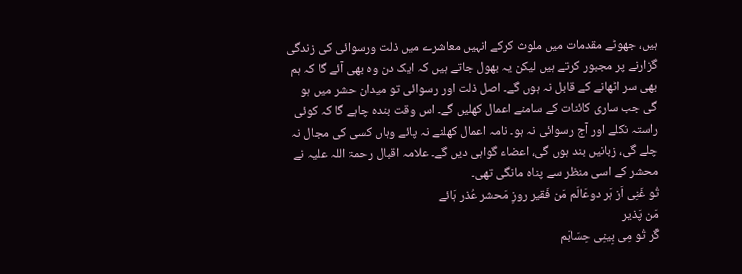ہیں، جھوٹے مقدمات میں ملوث کرکے انہیں معاشرے میں ذلت ورسوائی کی زندگی گزارنے پر مجبور کرتے ہیں لیکن یہ بھول جاتے ہیں کہ ایک دن وہ بھی آئے گا کہ ہم بھی سر اٹھانے کے قابل نہ ہوں گے۔ اصل ذلت اور رسوائی تو میدان حشر میں ہو گی جب ساری کائنات کے سامنے اعمال کھلیں گے۔ اس وقت بندہ چاہے گا کہ کوئی راستہ نکلے اور آج رسوائی نہ ہو۔ نامہ اعمال کھلنے نہ پائے وہاں کسی کی مجال نہ چلے گی، زبانیں بند ہوں گی، اعضاء گواہی دیں گے۔ علامہ اقبال رحمۃ اللہ علیہ نے محشر کے اسی منظر سے پناہ مانگی تھی۔
تُو غَنِی اَز ہَر دوعَالَم مَن فَقیر روزِ مَحشر عُذر ہَائے
مَن پَذیر
گَر تُو مِی بِینِی حِسَابَم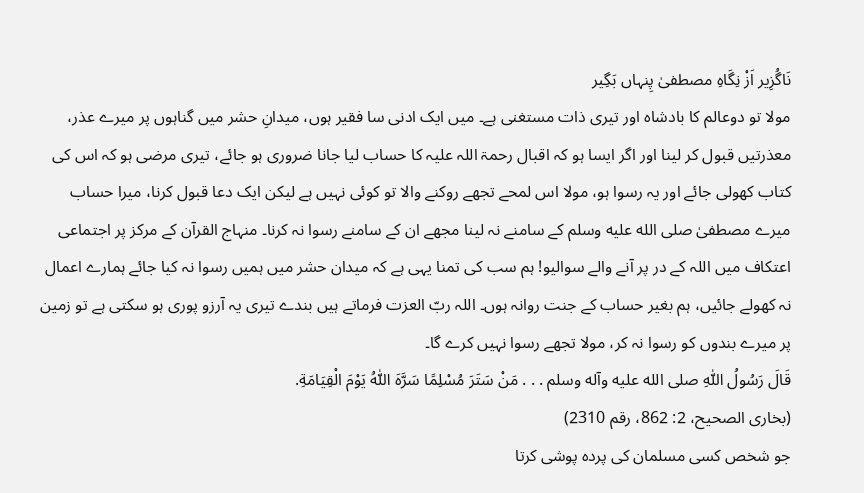نَاگُزِیر اَزْ نِگَاہِ مصطفیٰ پِنہاں بَگِیر
مولا تو دوعالم کا بادشاہ اور تیری ذات مستغنی ہے۔ میں ایک ادنی سا فقیر ہوں، میدانِ حشر میں گناہوں پر میرے عذر، معذرتیں قبول کر لینا اور اگر ایسا ہو کہ اقبال رحمۃ اللہ علیہ کا حساب لیا جانا ضروری ہو جائے، تیری مرضی ہو کہ اس کی کتاب کھولی جائے اور یہ رسوا ہو، مولا اس لمحے تجھے روکنے والا تو کوئی نہیں ہے لیکن ایک دعا قبول کرنا، میرا حساب میرے مصطفیٰ صلى الله عليه وسلم کے سامنے نہ لینا مجھے ان کے سامنے رسوا نہ کرنا۔ منہاج القرآن کے مرکز پر اجتماعی اعتکاف میں اللہ کے در پر آنے والے سوالیو! ہم سب کی تمنا یہی ہے کہ میدان حشر میں ہمیں رسوا نہ کیا جائے ہمارے اعمال نہ کھولے جائیں، ہم بغیر حساب کے جنت روانہ ہوں۔ اللہ ربّ العزت فرماتے ہیں بندے تیری یہ آرزو پوری ہو سکتی ہے تو زمین پر میرے بندوں کو رسوا نہ کر، مولا تجھے رسوا نہیں کرے گا۔
قَالَ رَسُولُ اللّٰهِ صلی الله عليه وآله وسلم . . . مَنْ سَتَرَ مُسْلِمًا سَرَّهَ اللّٰهُ يَوْمَ الْقِيَامَةِ.
(بخاری الصحيح، 2: 862، رقم 2310)
جو شخص کسی مسلمان کی پردہ پوشی کرتا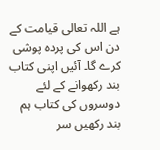ہے اللہ تعالی قیامت کے دن اس کی پردہ پوشی کرے گا۔ آئیں اپنی کتاب بند رکھوانے کے لئے دوسروں کی کتاب ہم بند رکھیں سر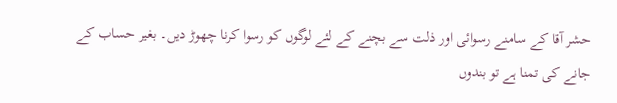حشر آقا کے سامنے رسوائی اور ذلت سے بچنے کے لئے لوگوں کو رسوا کرنا چھوڑ دیں۔ بغیر حساب کے جانے کی تمنا ہے تو بندوں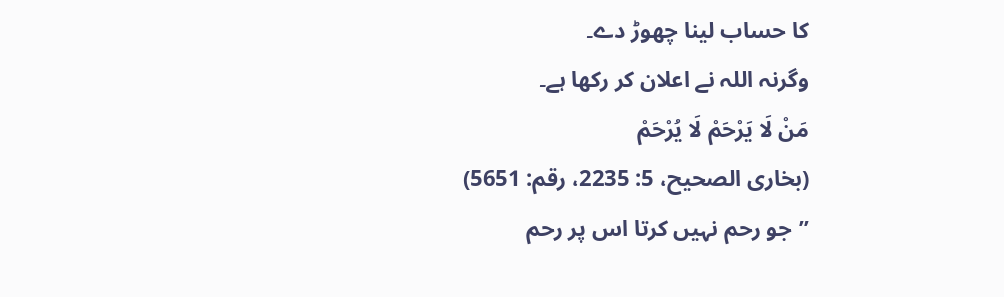کا حساب لینا چھوڑ دے۔
وگرنہ اللہ نے اعلان کر رکھا ہے۔
مَنْ لَا يَرْحَمْ لَا يُرْحَمْ
(بخاری الصحيح، 5: 2235، رقم: 5651)
’’جو رحم نہیں کرتا اس پر رحم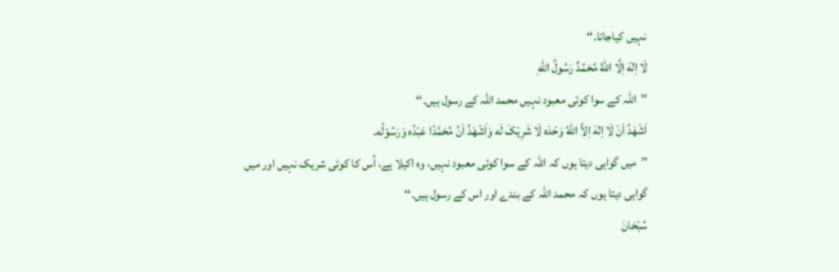نہیں کیاجاتا۔‘‘
لَا اِلٰهَ اِلَّا اللّٰهُ مُحَمَّدٌ رَسُولُ اللّٰهِ
’’اللہ کے سوا کوئی معبود نہیں محمد اللہ کے رسول ہیں۔‘‘
اَشْهَدُ اَنْ لَا اِلٰهَ اِلاَّ اللّٰهُ وَحْدَه لَا شَرِيْکَ لَه وَاَشْهَدُ اَنَّ مُحَمَّدًا عَبْدُه وَرَسُوْلُه.
’’میں گواہی دیتا ہوں کہ اللہ کے سوا کوئی معبود نہیں، وہ اکیلا ہے، اُس کا کوئی شریک نہیں اور میں گواہی دیتا ہوں کہ محمد اللہ کے بندے اور اس کے رسول ہیں۔‘‘
سُبْحَانَ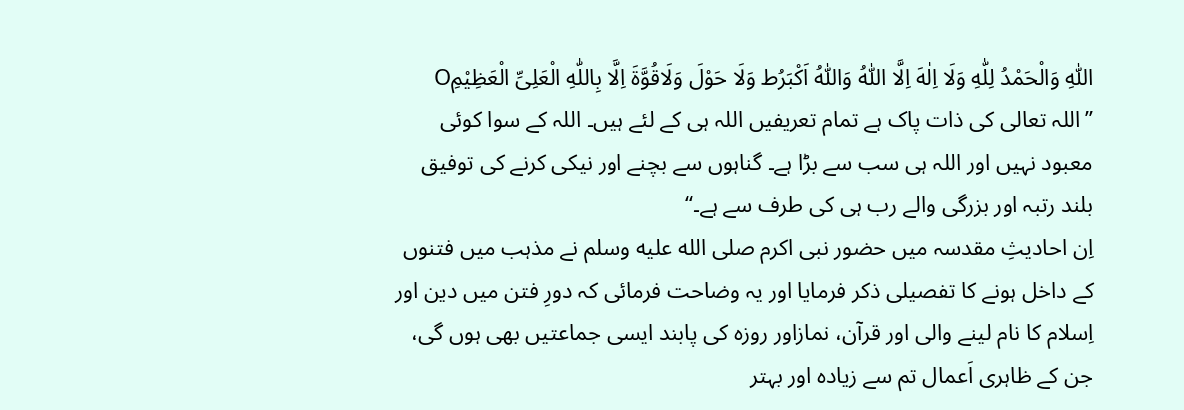اللّٰهِ وَالْحَمْدُ لِلّٰهِ وَلَا اِلٰهَ اِلَّا اللّٰهُ وَاللّٰهُ اَکْبَرُط وَلَا حَوْلَ وَلَاقُوَّةَ اِلَّا بِاللّٰهِ الْعَلِیِّ الْعَظِيْمِO
’’اللہ تعالی کی ذات پاک ہے تمام تعریفیں اللہ ہی کے لئے ہیں۔ اللہ کے سوا کوئی معبود نہیں اور اللہ ہی سب سے بڑا ہے۔ گناہوں سے بچنے اور نیکی کرنے کی توفیق بلند رتبہ اور بزرگی والے رب ہی کی طرف سے ہے۔‘‘
اِن احادیثِ مقدسہ میں حضور نبی اکرم صلى الله عليه وسلم نے مذہب میں فتنوں کے داخل ہونے کا تفصیلی ذکر فرمایا اور یہ وضاحت فرمائی کہ دورِ فتن میں دین اور اِسلام کا نام لینے والی اور قرآن، نمازاور روزہ کی پابند ایسی جماعتیں بھی ہوں گی، جن کے ظاہری اَعمال تم سے زیادہ اور بہتر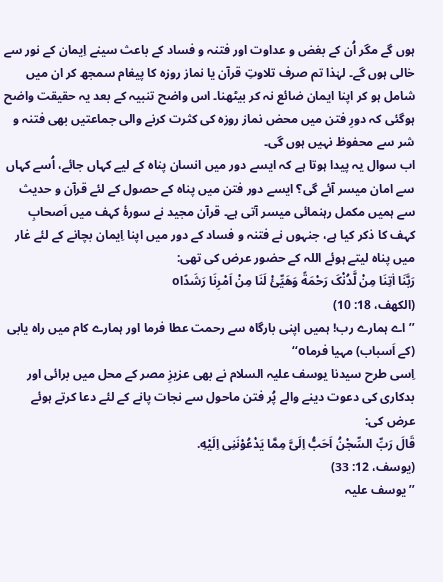ہوں گے مگر اُن کے بغض و عداوت اور فتنہ و فساد کے باعث سینے اِیمان کے نور سے خالی ہوں گے۔ لہٰذا تم صرف تلاوتِ قرآن یا نماز روزہ کا پیغام سمجھ کر ان میں شامل ہو کر اپنا ایمان ضائع نہ کر بیٹھنا۔ اس واضح تنبیہ کے بعد یہ حقیقت واضح ہوگئی کہ دورِ فتن میں محض نماز روزہ کی کثرت کرنے والی جماعتیں بھی فتنہ و شر سے محفوظ نہیں ہوں گی۔
اب سوال یہ پیدا ہوتا ہے کہ ایسے دور میں انسان پناہ کے لیے کہاں جائے، اُسے کہاں سے امان میسر آئے گی؟ ایسے دور فتن میں پناہ کے حصول کے لئے قرآن و حدیث سے ہمیں مکمل رہنمائی میسر آتی ہے۔ قرآن مجید نے سورۂ کہف میں اَصحابِ کہف کا ذکر کیا ہے، جنہوں نے فتنہ و فساد کے دور میں اپنا اِیمان بچانے کے لئے غار میں پناہ لیتے ہوئے اللہ کے حضور عرض کی تھی:
رَبَّنَا اٰتِنَا مِنْ لَّدُنْکَ رَحْمَةً وَهَيِّئْ لَنَا مِنْ اَمْرِنَا رَشَدًاo
(الکهف، 18: 10)
’’اے ہمارے رب! ہمیں اپنی بارگاہ سے رحمت عطا فرما اور ہمارے کام میں راہ یابی (کے اَسباب) مہیا فرماo‘‘
اِسی طرح سیدنا یوسف علیہ السلام نے بھی عزیزِ مصر کے محل میں برائی اور بدکاری کی دعوت دینے والے پُر فتن ماحول سے نجات پانے کے لئے دعا کرتے ہوئے عرض کی:
قَالَ رَبِّ السِّجْنُ اَحَبُّ اِلَیَّ مِمَّا يَدْعُوْنَنِی اِلَيْهِ.
(يوسف، 12: 33)
’’یوسف علیہ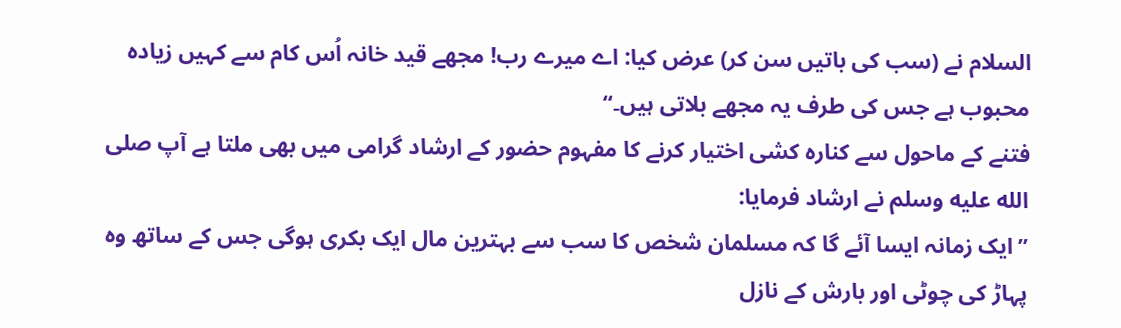السلام نے (سب کی باتیں سن کر) عرض کیا: اے میرے رب! مجھے قید خانہ اُس کام سے کہیں زیادہ محبوب ہے جس کی طرف یہ مجھے بلاتی ہیں۔‘‘
فتنے کے ماحول سے کنارہ کشی اختیار کرنے کا مفہوم حضور کے ارشاد گرامی میں بھی ملتا ہے آپ صلى الله عليه وسلم نے ارشاد فرمایا:
’’ایک زمانہ ایسا آئے گا کہ مسلمان شخص کا سب سے بہترین مال ایک بکری ہوگی جس کے ساتھ وہ پہاڑ کی چوٹی اور بارش کے نازل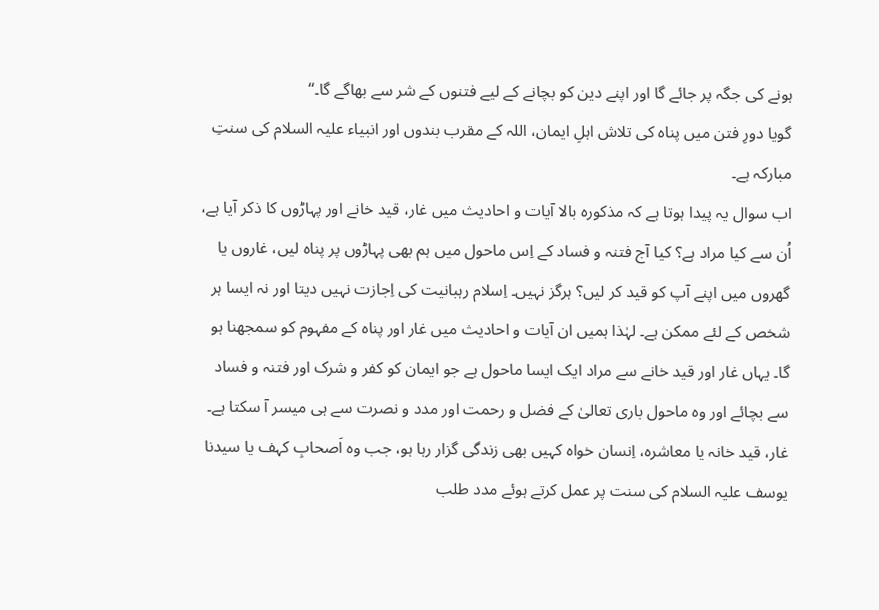ہونے کی جگہ پر جائے گا اور اپنے دین کو بچانے کے لیے فتنوں کے شر سے بھاگے گا۔‘‘
گویا دورِ فتن میں پناہ کی تلاش اہلِ ایمان، اللہ کے مقرب بندوں اور انبیاء علیہ السلام کی سنتِ مبارکہ ہے۔
اب سوال یہ پیدا ہوتا ہے کہ مذکورہ بالا آیات و احادیث میں غار، قید خانے اور پہاڑوں کا ذکر آیا ہے، اُن سے کیا مراد ہے؟ کیا آج فتنہ و فساد کے اِس ماحول میں ہم بھی پہاڑوں پر پناہ لیں، غاروں یا گھروں میں اپنے آپ کو قید کر لیں؟ ہرگز نہیں۔ اِسلام رہبانیت کی اِجازت نہیں دیتا اور نہ ایسا ہر شخص کے لئے ممکن ہے۔ لہٰذا ہمیں ان آیات و احادیث میں غار اور پناہ کے مفہوم کو سمجھنا ہو گا۔ یہاں غار اور قید خانے سے مراد ایک ایسا ماحول ہے جو ایمان کو کفر و شرک اور فتنہ و فساد سے بچائے اور وہ ماحول باری تعالیٰ کے فضل و رحمت اور مدد و نصرت سے ہی میسر آ سکتا ہے۔
غار، قید خانہ یا معاشرہ، اِنسان خواہ کہیں بھی زندگی گزار رہا ہو، جب وہ اَصحابِ کہف یا سیدنا یوسف علیہ السلام کی سنت پر عمل کرتے ہوئے مدد طلب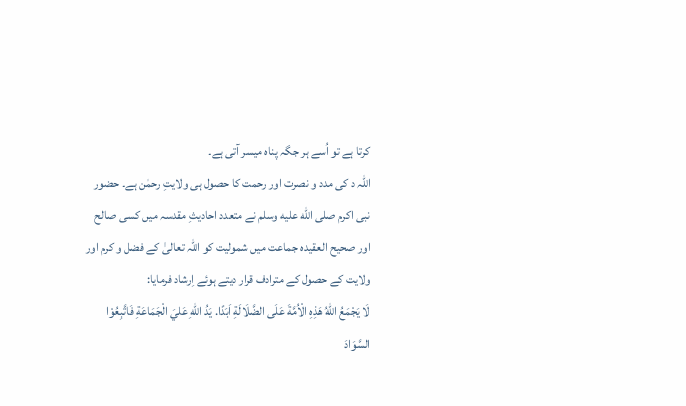کرتا ہے تو اُسے ہر جگہ پناہ میسر آتی ہے۔
اللہ د کی مدد و نصرت اور رحمت کا حصول ہی ولایتِ رحمٰن ہے۔ حضور نبی اکرم صلى الله عليه وسلم نے متعدد احادیثِ مقدسہ میں کسی صالح اور صحیح العقیدہ جماعت میں شمولیت کو اللہ تعالیٰ کے فضل و کرم اور ولایت کے حصول کے مترادف قرار دیتے ہوئے اِرشاد فرمایا:
لَا يَجْمَعُ اللهُ هَذِهِ الْاُمَّةَ عَلَی الضَّلَالَةِ اَبَدًا. يَدُ اللهِ عَليَ الْجَمَاعَةِ فَاتَّبِعُوْا السَّوَادَ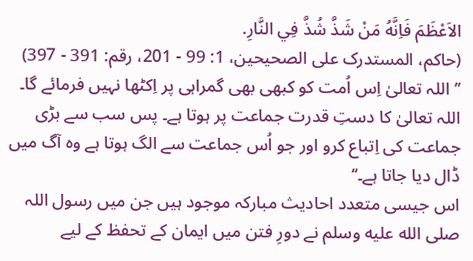الاَعْظَمَ فَاِنَّهُ مَنْ شَذَّ شُذَّ فِي النَّارِ.
(حاکم، المستدرک علی الصحيحين، 1: 99 - 201، رقم: 391 - 397)
’’اللہ تعالیٰ اِس اُمت کو کبھی بھی گمراہی پر اِکٹھا نہیں فرمائے گا۔ اللہ تعالیٰ کا دستِ قدرت جماعت پر ہوتا ہے۔ پس سب سے بڑی جماعت کی اِتباع کرو اور جو اُس جماعت سے الگ ہوتا ہے وہ آگ میں ڈال دیا جاتا ہے۔‘‘
اس جیسی متعدد احادیث مبارکہ موجود ہیں جن میں رسول اللہ صلى الله عليه وسلم نے دورِ فتن میں ایمان کے تحفظ کے لیے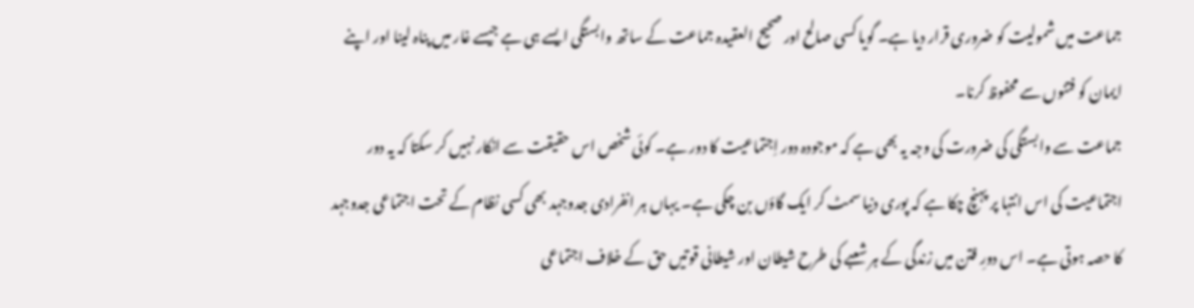جماعت میں شمولیت کو ضروری قرار دیا ہے۔ گویا کسی صالح اور صحیح العقیدہ جماعت کے ساتھ وابستگی ایسے ہی ہے جیسے غار میں پناہ لینا اور اپنے ایمان کو فتنوں سے محفوظ کرنا۔
جماعت سے وابستگی کی ضرورت کی وجہ یہ بھی ہے کہ موجودہ دور اِجتماعیت کا دور ہے۔ کوئی شخص اس حقیقت سے انکار نہیں کر سکتا کہ یہ دور اجتماعیت کی اس انتہا پر پہنچ چکا ہے کہ پوری دنیا سمٹ کر ایک گاؤں بن چکی ہے۔ یہاں ہر انفرادی جدوجہد بھی کسی نظام کے تحت اجتماعی جدوجہد کا حصہ ہوتی ہے۔ اس دورِ فتن میں زندگی کے ہر شعبے کی طرح شیطان اور شیطانی قوتیں حق کے خلاف اجتماعی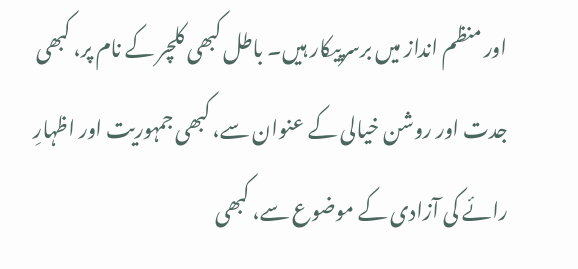اور منظم انداز میں برسرپیکار ہیں۔ باطل کبھی کلچر کے نام پر، کبھی جدت اور روشن خیالی کے عنوان سے، کبھی جمہوریت اور اظہارِ رائے کی آزادی کے موضوع سے، کبھی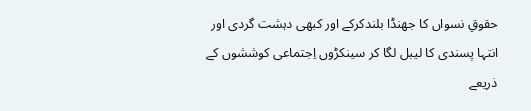حقوقِ نسواں کا جھنڈا بلندکرکے اور کبھی دہشت گردی اور انتہا پسندی کا لیبل لگا کر سینکڑوں اِجتماعی کوششوں کے ذریعے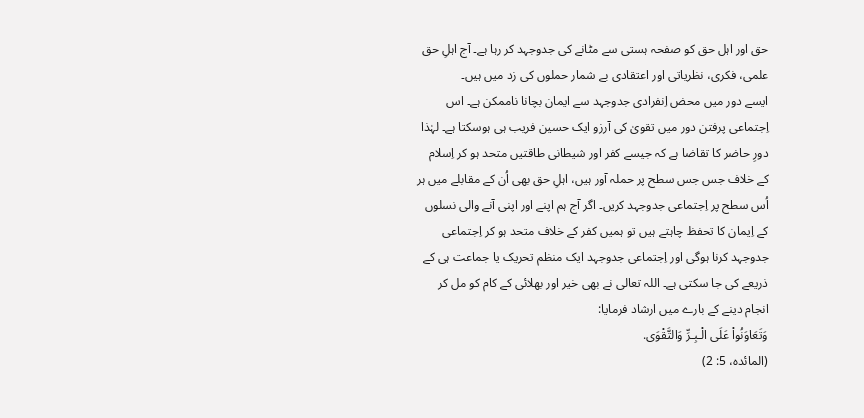حق اور اہل حق کو صفحہ ہستی سے مٹانے کی جدوجہد کر رہا ہے۔ آج اہلِ حق علمی، فکری، نظریاتی اور اعتقادی بے شمار حملوں کی زد میں ہیں۔
ایسے دور میں محض اِنفرادی جدوجہد سے ایمان بچانا ناممکن ہے۔ اس اِجتماعی پرفتن دور میں تقویٰ کی آرزو ایک حسین فریب ہی ہوسکتا ہے۔ لہٰذا دورِ حاضر کا تقاضا ہے کہ جیسے کفر اور شیطانی طاقتیں متحد ہو کر اِسلام کے خلاف جس جس سطح پر حملہ آور ہیں، اہلِ حق بھی اُن کے مقابلے میں ہر اُس سطح پر اِجتماعی جدوجہد کریں۔ اگر آج ہم اپنے اور اپنی آنے والی نسلوں کے اِیمان کا تحفظ چاہتے ہیں تو ہمیں کفر کے خلاف متحد ہو کر اِجتماعی جدوجہد کرنا ہوگی اور اِجتماعی جدوجہد ایک منظم تحریک یا جماعت ہی کے ذریعے کی جا سکتی ہے۔ اللہ تعالی نے بھی خیر اور بھلائی کے کام کو مل کر انجام دینے کے بارے میں ارشاد فرمایا:
وَتَعَاوَنُواْ عَلَى الْـبِـرِّ وَالتَّقْوَى.
(المائده، 5: 2)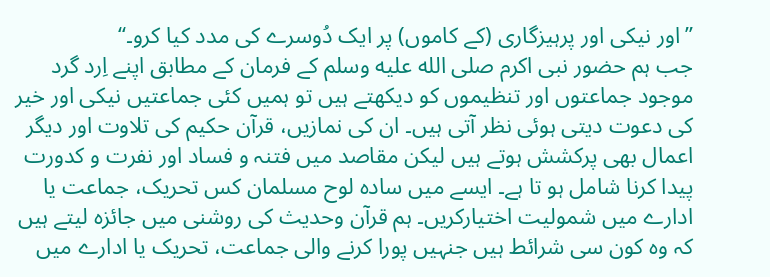’’اور نیکی اور پرہیزگاری (کے کاموں) پر ایک دُوسرے کی مدد کیا کرو۔‘‘
جب ہم حضور نبی اکرم صلى الله عليه وسلم کے فرمان کے مطابق اپنے اِرد گرد موجود جماعتوں اور تنظیموں کو دیکھتے ہیں تو ہمیں کئی جماعتیں نیکی اور خیر کی دعوت دیتی ہوئی نظر آتی ہیں۔ ان کی نمازیں، قرآن حکیم کی تلاوت اور دیگر اعمال بھی پرکشش ہوتے ہیں لیکن مقاصد میں فتنہ و فساد اور نفرت و کدورت پیدا کرنا شامل ہو تا ہے۔ ایسے میں سادہ لوح مسلمان کس تحریک، جماعت یا ادارے میں شمولیت اختیارکریں۔ ہم قرآن وحدیث کی روشنی میں جائزہ لیتے ہیں کہ وہ کون سی شرائط ہیں جنہیں پورا کرنے والی جماعت، تحریک یا ادارے میں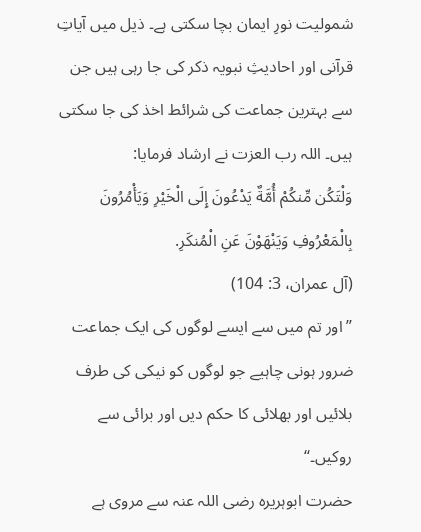شمولیت نورِ ایمان بچا سکتی ہے۔ ذیل میں آیاتِ قرآنی اور احادیثِ نبویہ ذکر کی جا رہی ہیں جن سے بہترین جماعت کی شرائط اخذ کی جا سکتی ہیں۔ اللہ رب العزت نے ارشاد فرمایا:
وَلْتَكُن مِّنكُمْ أُمَّةٌ يَدْعُونَ إِلَى الْخَيْرِ وَيَأْمُرُونَ بِالْمَعْرُوفِ وَيَنْهَوْنَ عَنِ الْمُنكَرِ.
(آل عمران، 3: 104)
’’اور تم میں سے ایسے لوگوں کی ایک جماعت ضرور ہونی چاہیے جو لوگوں کو نیکی کی طرف بلائیں اور بھلائی کا حکم دیں اور برائی سے روکیں۔‘‘
حضرت ابوہریرہ رضی اللہ عنہ سے مروی ہے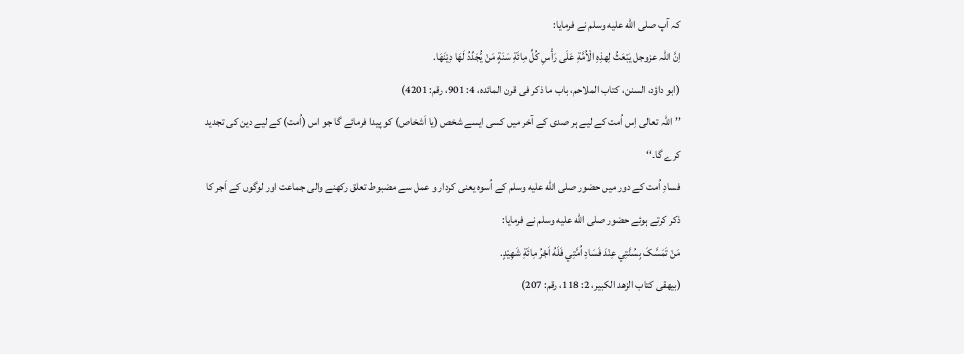کہ آپ صلى الله عليه وسلم نے فرمایا:
اِنَّ اللہ عزوجل يَبْعَثُ لِهذِهِ الْاُمَّةِ عَلَی رَأْسِ کُلِّ مِائَةِ سَنَةٍ مَنْ يُّجَدِّدُ لَهَا دِيْنَهَا.
(ابو داؤد، السنن، کتاب الملاحم، باب ما ذکر فی قرن المائده، 4: 901، رقم: 4201)
’’اللہ تعالی اِس اُمت کے لیے ہر صدی کے آخر میں کسی ایسے شخص (یا اَشخاص) کو پیدا فرمائے گا جو اس (اُمت) کے لیے دین کی تجدید کرے گا۔‘‘
فسادِ اُمت کے دور میں حضور صلى الله عليه وسلم کے اُسوہ یعنی کردار و عمل سے مضبوط تعلق رکھنے والی جماعت اور لوگوں کے اَجر کا ذکر کرتے ہوئے حضور صلى الله عليه وسلم نے فرمایا:
مَنْ تَمَسَّکَ بِسُنَّتِي عِنْدَ فَسَادِ اُمَّتِي فَلَهُ اَجْرُ مِائَةِ شَهِيْدٍ.
(بيهقی کتاب الزهد الکبير، 2: 118، رقم: 207)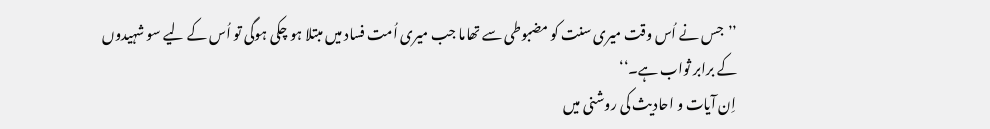’’جس نے اُس وقت میری سنت کو مضبوطی سے تھاما جب میری اُمت فساد میں مبتلا ہو چکی ہوگی تو اُس کے لیے سو شہیدوں کے برابر ثواب ہے۔‘‘
اِن آیات و احادیث کی روشنی میں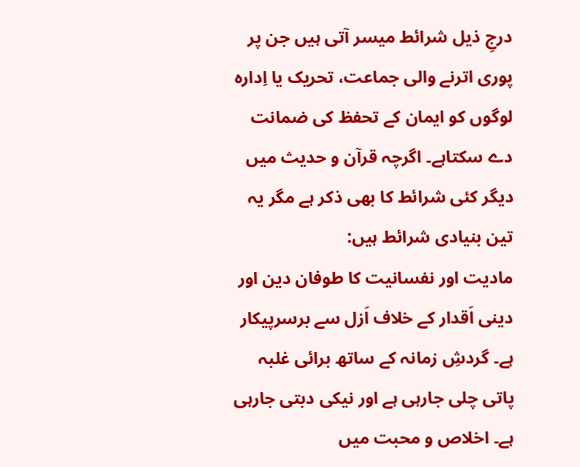درجِ ذیل شرائط میسر آتی ہیں جن پر پوری اترنے والی جماعت، تحریک یا اِدارہ لوگوں کو ایمان کے تحفظ کی ضمانت دے سکتاہے۔ اگرچہ قرآن و حدیث میں دیگر کئی شرائط کا بھی ذکر ہے مگر یہ تین بنیادی شرائط ہیں:
مادیت اور نفسانیت کا طوفان دین اور دینی اَقدار کے خلاف اَزل سے برسرپیکار ہے۔ گردشِ زمانہ کے ساتھ برائی غلبہ پاتی چلی جارہی ہے اور نیکی دبتی جارہی ہے۔ اخلاص و محبت میں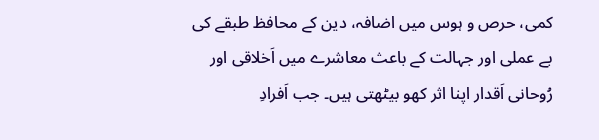کمی، حرص و ہوس میں اضافہ، دین کے محافظ طبقے کی بے عملی اور جہالت کے باعث معاشرے میں اَخلاقی اور رُوحانی اَقدار اپنا اثر کھو بیٹھتی ہیں۔ جب اَفرادِ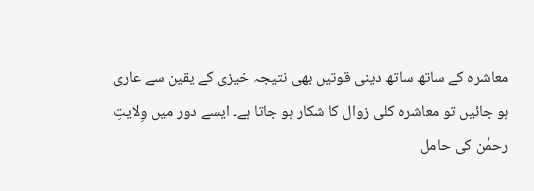معاشرہ کے ساتھ ساتھ دینی قوتیں بھی نتیجہ خیزی کے یقین سے عاری ہو جائیں تو معاشرہ کلی زوال کا شکار ہو جاتا ہے۔ ایسے دور میں وِلایتِ رحمٰن کی حامل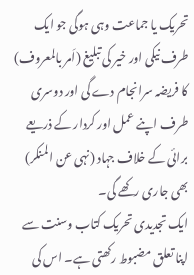تحریک یا جماعت وہی ہوگی جو ایک طرف نیکی اور خیر کی تبلیغ (اَمر بالمعروف) کا فریضہ سرانجام دے گی اور دوسری طرف اپنے عمل اور کردار کے ذریعے برائی کے خلاف جہاد (نہی عن المنکر) بھی جاری رکھے گی۔
ایک تجدیدی تحریک کتاب وسنت سے اپنا تعلق مضبوط رکھتی ہے۔ اس کی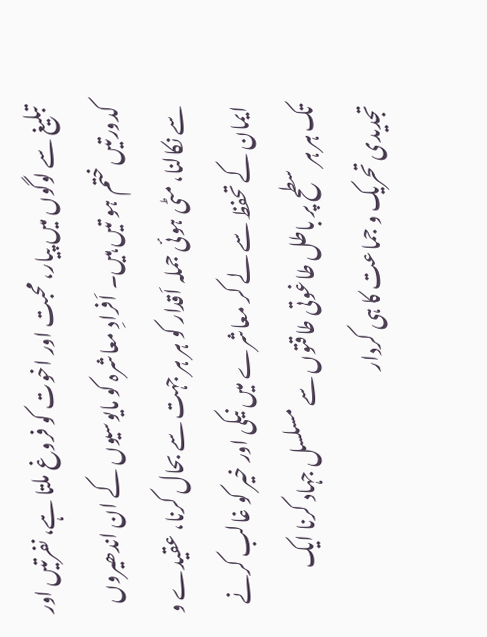تبلیغ سے لوگوں میں پیار، محبت اور اخوت کو فروغ ملتا ہے، نفرتیں اور کدورتیں ختم ہو تیں ہیں۔ اَفرادِ معاشرہ کو مایوسیوں کے ان اندھیروں سے نکالنا، مٹی ہوئی جملہ اَقدار کو ہر ہر جہت سے بحال کرنا، عقیدے و ایمان کے تحفظ سے لے کر معاشرے میں نیکی اور خیر کو غالب کرنے تک ہر ہر سطح پر باطل طاغوتی طاقتوں سے مسلسل جہاد کرنا ایک تجدیدی تحریک و جماعت کا ہی کردار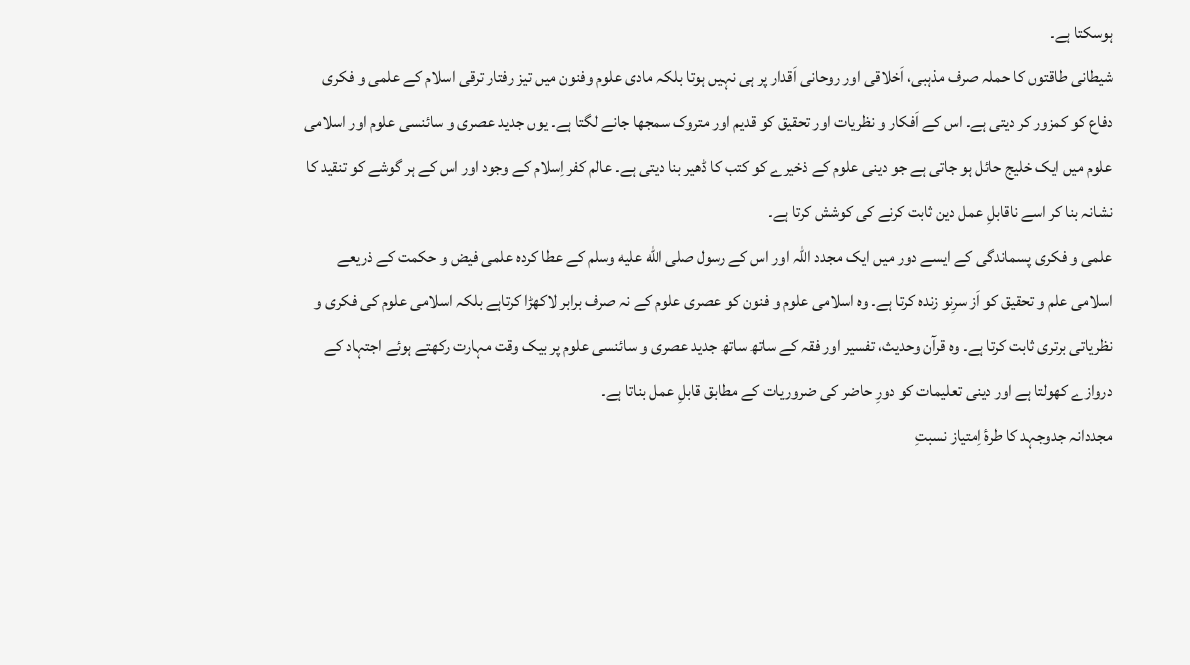ہوسکتا ہے۔
شیطانی طاقتوں کا حملہ صرف مذہبی، اَخلاقی اور روحانی اَقدار پر ہی نہیں ہوتا بلکہ مادی علوم وفنون میں تیز رفتار ترقی اسلام کے علمی و فکری دفاع کو کمزور کر دیتی ہے۔ اس کے اَفکار و نظریات اور تحقیق کو قدیم اور متروک سمجھا جانے لگتا ہے۔ یوں جدید عصری و سائنسی علوم اور اسلامی علوم میں ایک خلیج حائل ہو جاتی ہے جو دینی علوم کے ذخیرے کو کتب کا ڈھیر بنا دیتی ہے۔ عالم کفر اِسلام کے وجود اور اس کے ہر گوشے کو تنقید کا نشانہ بنا کر اسے ناقابلِ عمل دین ثابت کرنے کی کوشش کرتا ہے۔
علمی و فکری پسماندگی کے ایسے دور میں ایک مجدد اللہ اور اس کے رسول صلى الله عليه وسلم کے عطا کردہ علمی فیض و حکمت کے ذریعے اسلامی علم و تحقیق کو اَز سرِنو زندہ کرتا ہے۔ وہ اسلامی علوم و فنون کو عصری علوم کے نہ صرف برابر لاکھڑا کرتاہے بلکہ اسلامی علوم کی فکری و نظریاتی برتری ثابت کرتا ہے۔ وہ قرآن وحدیث، تفسیر اور فقہ کے ساتھ ساتھ جدید عصری و سائنسی علوم پر بیک وقت مہارت رکھتے ہوئے اجتہاد کے دروازے کھولتا ہے اور دینی تعلیمات کو دورِ حاضر کی ضروریات کے مطابق قابلِ عمل بناتا ہے۔
مجددانہ جدوجہد کا طرۂ اِمتیاز نسبتِ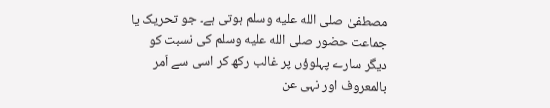مصطفیٰ صلى الله عليه وسلم ہوتی ہے۔ جو تحریک یا جماعت حضور صلى الله عليه وسلم کی نسبت کو دیگر سارے پہلوؤں پر غالب رکھ کر اسی سے اَمر بالمعروف اور نہی عن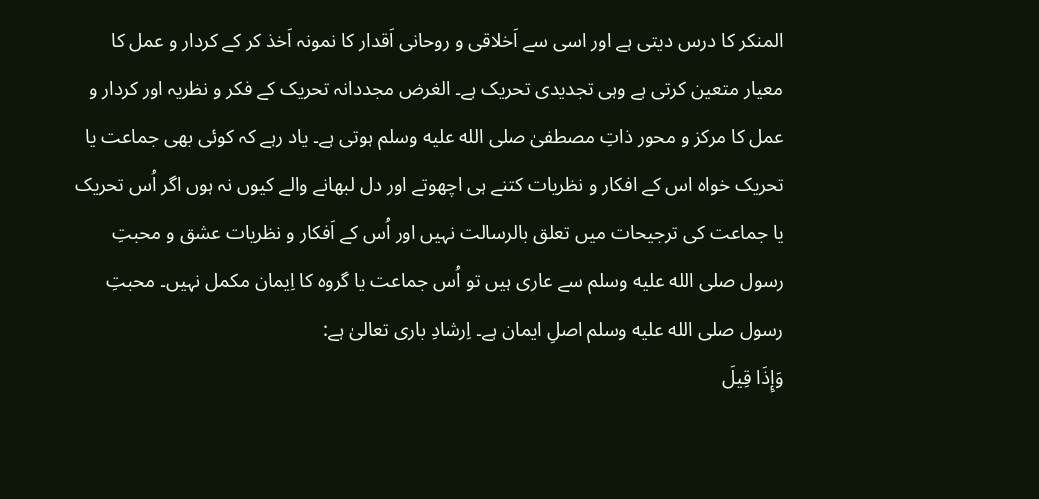المنکر کا درس دیتی ہے اور اسی سے اَخلاقی و روحانی اَقدار کا نمونہ اَخذ کر کے کردار و عمل کا معیار متعین کرتی ہے وہی تجدیدی تحریک ہے۔ الغرض مجددانہ تحریک کے فکر و نظریہ اور کردار و عمل کا مرکز و محور ذاتِ مصطفیٰ صلى الله عليه وسلم ہوتی ہے۔ یاد رہے کہ کوئی بھی جماعت یا تحریک خواہ اس کے افکار و نظریات کتنے ہی اچھوتے اور دل لبھانے والے کیوں نہ ہوں اگر اُس تحریک یا جماعت کی ترجیحات میں تعلق بالرسالت نہیں اور اُس کے اَفکار و نظریات عشق و محبتِ رسول صلى الله عليه وسلم سے عاری ہیں تو اُس جماعت یا گروہ کا اِیمان مکمل نہیں۔ محبتِ رسول صلى الله عليه وسلم اصلِ ایمان ہے۔ اِرشادِ باری تعالیٰ ہے:
وَإِذَا قِيلَ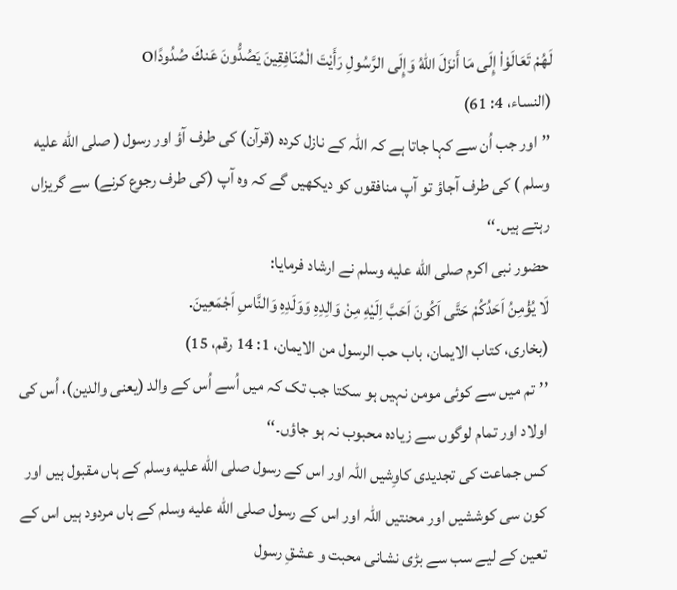لَهُمْ تَعَالَوْاْ إِلَى مَا أَنزَلَ اللّهُ وَإِلَى الرَّسُولِ رَأَيْتَ الْمُنَافِقِينَ يَصُدُّونَ عَنكَ صُدُودًاO
(النساء، 4: 61)
’’اور جب اُن سے کہا جاتا ہے کہ اللہ کے نازل کردہ (قرآن) کی طرف آؤ اور رسول ( صلى الله عليه وسلم ) کی طرف آجاؤ تو آپ منافقوں کو دیکھیں گے کہ وہ آپ (کی طرف رجوع کرنے) سے گریزاں رہتے ہیں۔‘‘
حضور نبی اکرم صلى الله عليه وسلم نے ارشاد فرمایا:
لَا يُؤْمِنُ اَحَدُکُمْ حَتَّی اَکُونَ اَحَبَّ اِلَيْهِ مِنْ وَالِدِهِ وَوَلَدِهِ وَالنَّاسِ اَجْمَعِينَ.
(بخاری، کتاب الايمان، باب حب الرسول من الايمان، 1: 14 رقم، 15)
’’تم میں سے کوئی مومن نہیں ہو سکتا جب تک کہ میں اُسے اُس کے والد (یعنی والدین)، اُس کی اولاد اور تمام لوگوں سے زیادہ محبوب نہ ہو جاؤں۔‘‘
کس جماعت کی تجدیدی کاوِشیں اللہ اور اس کے رسول صلى الله عليه وسلم کے ہاں مقبول ہیں اور کون سی کوششیں اور محنتیں اللہ اور اس کے رسول صلى الله عليه وسلم کے ہاں مردود ہیں اس کے تعین کے لیے سب سے بڑی نشانی محبت و عشقِ رسول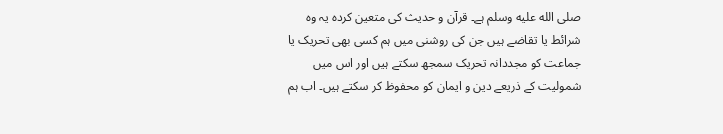صلى الله عليه وسلم ہے۔ قرآن و حدیث کی متعین کردہ یہ وہ شرائط یا تقاضے ہیں جن کی روشنی میں ہم کسی بھی تحریک یا جماعت کو مجددانہ تحریک سمجھ سکتے ہیں اور اس میں شمولیت کے ذریعے دین و ایمان کو محفوظ کر سکتے ہیں۔ اب ہم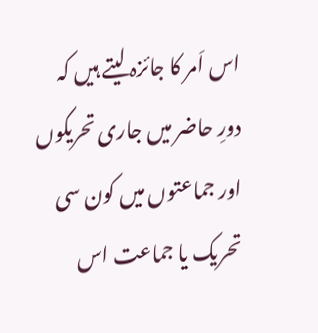اس اَمر کا جائزہ لیتے ہیں کہ دورِ حاضر میں جاری تحریکوں اور جماعتوں میں کون سی تحریک یا جماعت اس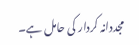مجددانہ کردار کی حامل ہے۔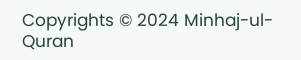Copyrights © 2024 Minhaj-ul-Quran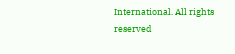International. All rights reserved